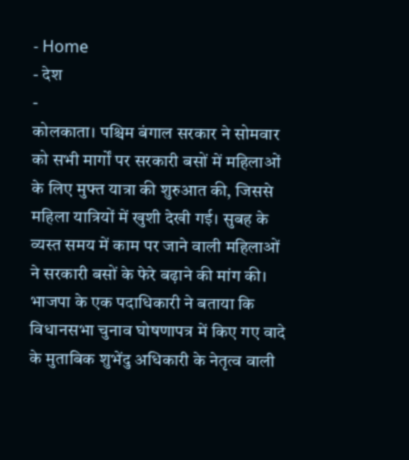- Home
- देश
-
कोलकाता। पश्चिम बंगाल सरकार ने सोमवार को सभी मार्गों पर सरकारी बसों में महिलाओं के लिए मुफ्त यात्रा की शुरुआत की, जिससे महिला यात्रियों में खुशी देखी गई। सुबह के व्यस्त समय में काम पर जाने वाली महिलाओं ने सरकारी बसों के फेरे बढ़ाने की मांग की।
भाजपा के एक पदाधिकारी ने बताया कि विधानसभा चुनाव घोषणापत्र में किए गए वादे के मुताबिक शुभेंदु अधिकारी के नेतृत्व वाली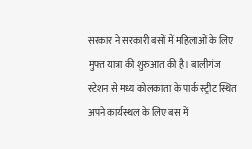सरकार ने सरकारी बसों में महिलाओं के लिए मुफ्त यात्रा की शुरुआत की है। बालीगंज स्टेशन से मध्य कोलकाता के पार्क स्ट्रीट स्थित अपने कार्यस्थल के लिए बस में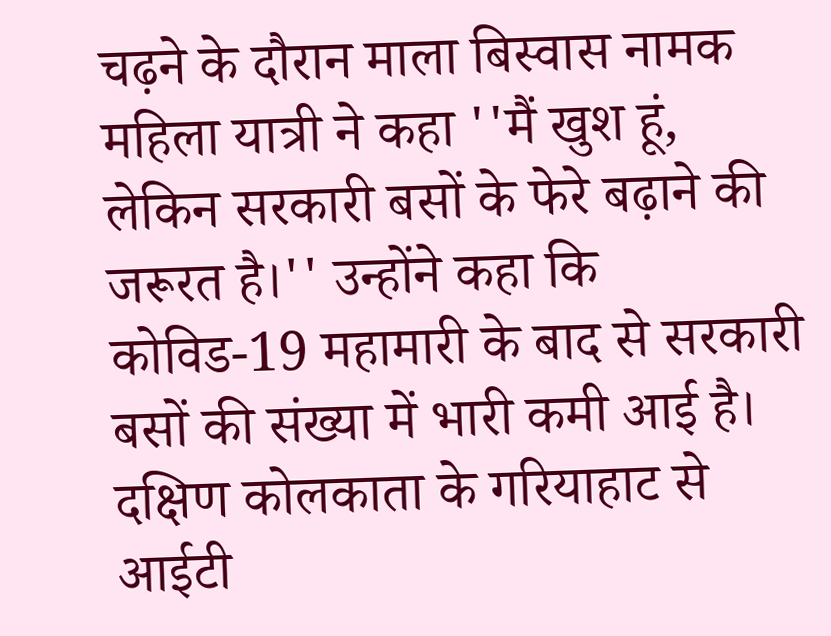चढ़ने के दौरान माला बिस्वास नामक महिला यात्री ने कहा ''मैं खुश हूं, लेकिन सरकारी बसों के फेरे बढ़ाने की जरूरत है।'' उन्होंने कहा कि कोविड-19 महामारी के बाद से सरकारी बसों की संख्या में भारी कमी आई है।
दक्षिण कोलकाता के गरियाहाट से आईटी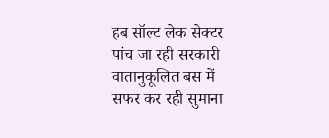हब सॉल्ट लेक सेक्टर पांच जा रही सरकारी वातानुकूलित बस में सफर कर रही सुमाना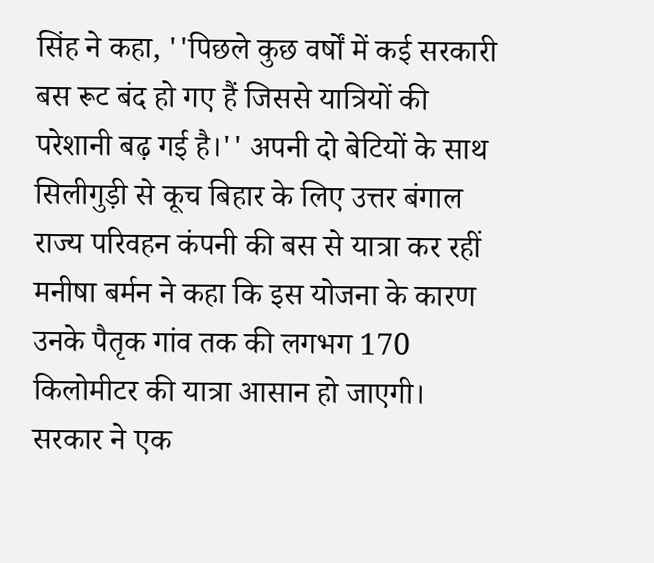सिंह ने कहा, ''पिछले कुछ वर्षों में कई सरकारी बस रूट बंद हो गए हैं जिससे यात्रियों की परेशानी बढ़ गई है।'' अपनी दो बेटियों के साथ सिलीगुड़ी से कूच बिहार के लिए उत्तर बंगाल राज्य परिवहन कंपनी की बस से यात्रा कर रहीं मनीषा बर्मन ने कहा कि इस योजना के कारण उनके पैतृक गांव तक की लगभग 170 किलोमीटर की यात्रा आसान हो जाएगी। सरकार ने एक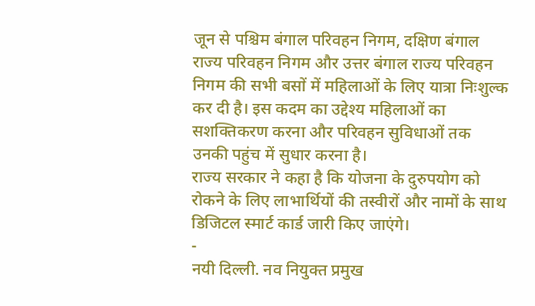जून से पश्चिम बंगाल परिवहन निगम, दक्षिण बंगाल राज्य परिवहन निगम और उत्तर बंगाल राज्य परिवहन निगम की सभी बसों में महिलाओं के लिए यात्रा निःशुल्क कर दी है। इस कदम का उद्देश्य महिलाओं का सशक्तिकरण करना और परिवहन सुविधाओं तक उनकी पहुंच में सुधार करना है।
राज्य सरकार ने कहा है कि योजना के दुरुपयोग को रोकने के लिए लाभार्थियों की तस्वीरों और नामों के साथ डिजिटल स्मार्ट कार्ड जारी किए जाएंगे।
-
नयी दिल्ली. नव नियुक्त प्रमुख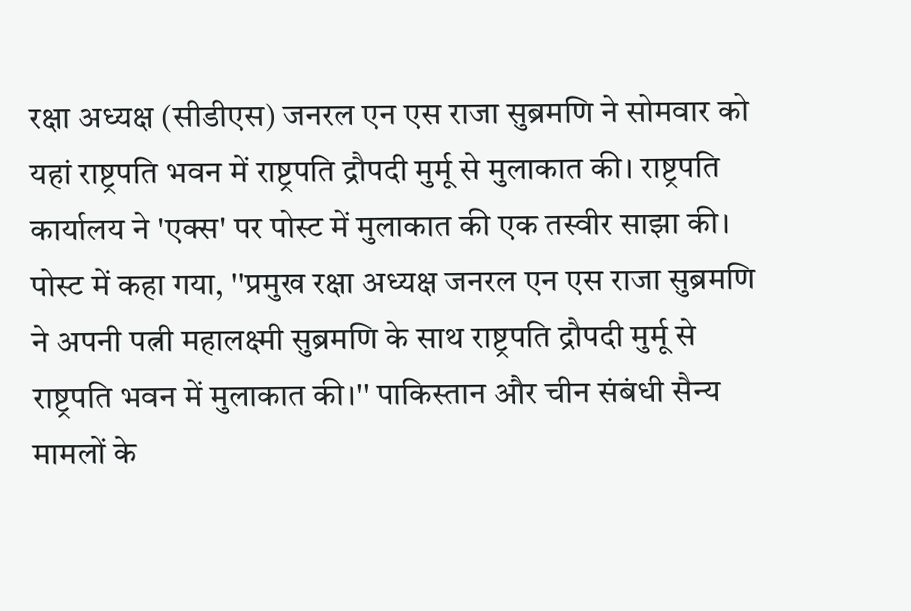रक्षा अध्यक्ष (सीडीएस) जनरल एन एस राजा सुब्रमणि ने सोमवार को यहां राष्ट्रपति भवन में राष्ट्रपति द्रौपदी मुर्मू से मुलाकात की। राष्ट्रपति कार्यालय ने 'एक्स' पर पोस्ट में मुलाकात की एक तस्वीर साझा की। पोस्ट में कहा गया, ''प्रमुख रक्षा अध्यक्ष जनरल एन एस राजा सुब्रमणि ने अपनी पत्नी महालक्ष्मी सुब्रमणि के साथ राष्ट्रपति द्रौपदी मुर्मू से राष्ट्रपति भवन में मुलाकात की।'' पाकिस्तान और चीन संबंधी सैन्य मामलों के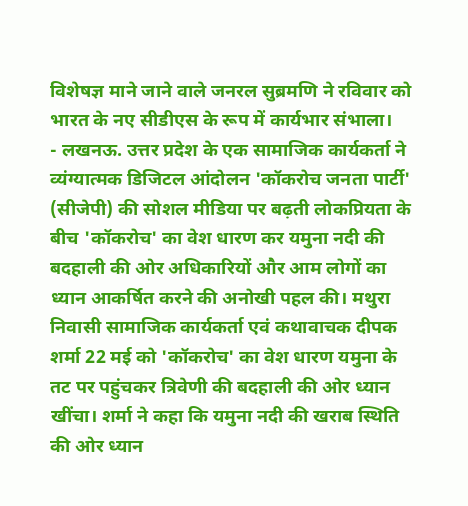विशेषज्ञ माने जाने वाले जनरल सुब्रमणि ने रविवार को भारत के नए सीडीएस के रूप में कार्यभार संभाला।
- लखनऊ. उत्तर प्रदेश के एक सामाजिक कार्यकर्ता ने व्यंग्यात्मक डिजिटल आंदोलन 'कॉकरोच जनता पार्टी' (सीजेपी) की सोशल मीडिया पर बढ़ती लोकप्रियता के बीच 'कॉकरोच' का वेश धारण कर यमुना नदी की बदहाली की ओर अधिकारियों और आम लोगों का ध्यान आकर्षित करने की अनोखी पहल की। मथुरा निवासी सामाजिक कार्यकर्ता एवं कथावाचक दीपक शर्मा 22 मई को 'कॉकरोच' का वेश धारण यमुना के तट पर पहुंचकर त्रिवेणी की बदहाली की ओर ध्यान खींचा। शर्मा ने कहा कि यमुना नदी की खराब स्थिति की ओर ध्यान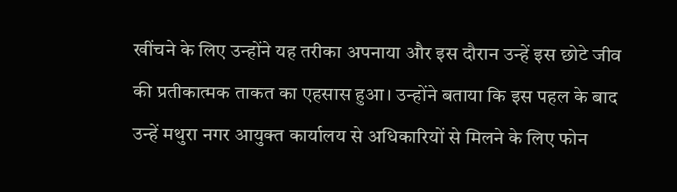खींचने के लिए उन्होंने यह तरीका अपनाया और इस दौरान उन्हें इस छोटे जीव की प्रतीकात्मक ताकत का एहसास हुआ। उन्होंने बताया कि इस पहल के बाद उन्हें मथुरा नगर आयुक्त कार्यालय से अधिकारियों से मिलने के लिए फोन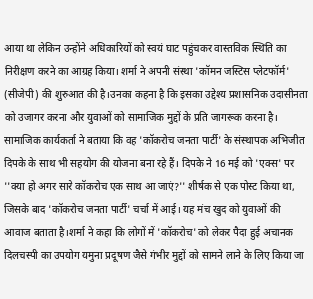आया था लेकिन उन्होंने अधिकारियों को स्वयं घाट पहुंचकर वास्तविक स्थिति का निरीक्षण करने का आग्रह किया। शर्मा ने अपनी संस्था 'कॉमन जस्टिस प्लेटफॉर्म' (सीजेपी) की शुरुआत की है।उनका कहना है कि इसका उद्देश्य प्रशासनिक उदासीनता को उजागर करना और युवाओं को सामाजिक मुद्दों के प्रति जागरूक करना है। सामाजिक कार्यकर्ता ने बताया कि वह 'कॉकरोच जनता पार्टी' के संस्थापक अभिजीत दिपके के साथ भी सहयोग की योजना बना रहे हैं। दिपके ने 16 मई को 'एक्स' पर ''क्या हो अगर सारे कॉकरोच एक साथ आ जाएं?'' शीर्षक से एक पोस्ट किया था, जिसके बाद 'कॉकरोच जनता पार्टी' चर्चा में आई। यह मंच खुद को युवाओं की आवाज बताता है।शर्मा ने कहा कि लोगों में 'कॉकरोच' को लेकर पैदा हुई अचानक दिलचस्पी का उपयोग यमुना प्रदूषण जैसे गंभीर मुद्दों को सामने लाने के लिए किया जा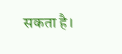सकता है।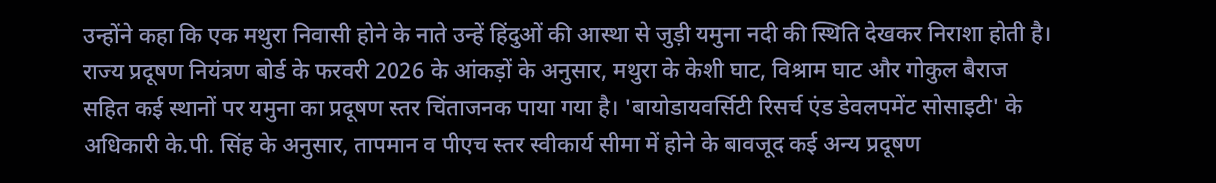उन्होंने कहा कि एक मथुरा निवासी होने के नाते उन्हें हिंदुओं की आस्था से जुड़ी यमुना नदी की स्थिति देखकर निराशा होती है। राज्य प्रदूषण नियंत्रण बोर्ड के फरवरी 2026 के आंकड़ों के अनुसार, मथुरा के केशी घाट, विश्राम घाट और गोकुल बैराज सहित कई स्थानों पर यमुना का प्रदूषण स्तर चिंताजनक पाया गया है। 'बायोडायवर्सिटी रिसर्च एंड डेवलपमेंट सोसाइटी' के अधिकारी के.पी. सिंह के अनुसार, तापमान व पीएच स्तर स्वीकार्य सीमा में होने के बावजूद कई अन्य प्रदूषण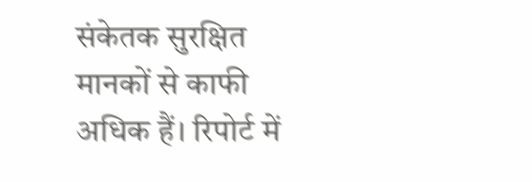संकेतक सुरक्षित मानकों से काफी अधिक हैं। रिपोर्ट में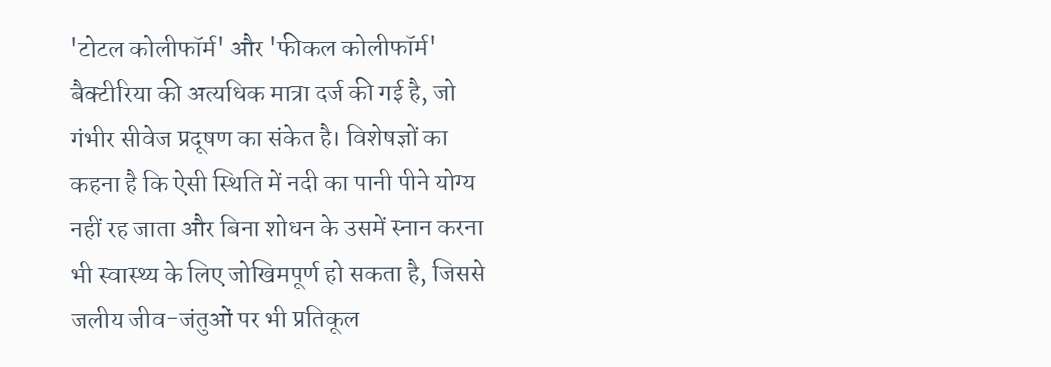'टोटल कोलीफॉर्म' और 'फीकल कोलीफॉर्म' बैक्टीरिया की अत्यधिक मात्रा दर्ज की गई है, जो गंभीर सीवेज प्रदूषण का संकेत है। विशेषज्ञों का कहना है कि ऐसी स्थिति में नदी का पानी पीने योग्य नहीं रह जाता और बिना शोधन के उसमें स्नान करना भी स्वास्थ्य के लिए जोखिमपूर्ण हो सकता है, जिससे जलीय जीव-जंतुओं पर भी प्रतिकूल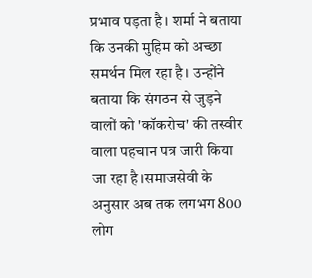प्रभाव पड़ता है। शर्मा ने बताया कि उनकी मुहिम को अच्छा समर्थन मिल रहा है। उन्होंने बताया कि संगठन से जुड़ने वालों को 'कॉकरोच' की तस्वीर वाला पहचान पत्र जारी किया जा रहा है।समाजसेवी के अनुसार अब तक लगभग 800 लोग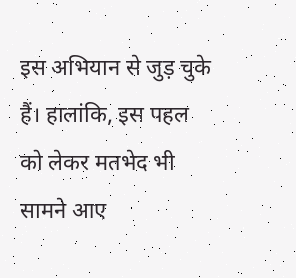इस अभियान से जुड़ चुके हैं। हालांकि, इस पहल को लेकर मतभेद भी सामने आए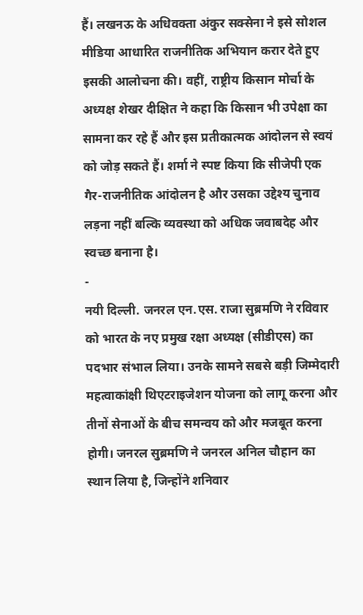हैं। लखनऊ के अधिवक्ता अंकुर सक्सेना ने इसे सोशल मीडिया आधारित राजनीतिक अभियान करार देते हुए इसकी आलोचना की। वहीं, राष्ट्रीय किसान मोर्चा के अध्यक्ष शेखर दीक्षित ने कहा कि किसान भी उपेक्षा का सामना कर रहे हैं और इस प्रतीकात्मक आंदोलन से स्वयं को जोड़ सकते हैं। शर्मा ने स्पष्ट किया कि सीजेपी एक गैर-राजनीतिक आंदोलन है और उसका उद्देश्य चुनाव लड़ना नहीं बल्कि व्यवस्था को अधिक जवाबदेह और स्वच्छ बनाना है।
-
नयी दिल्ली. जनरल एन.एस. राजा सुब्रमणि ने रविवार को भारत के नए प्रमुख रक्षा अध्यक्ष (सीडीएस) का पदभार संभाल लिया। उनके सामने सबसे बड़ी जिम्मेदारी महत्वाकांक्षी थिएटराइजेशन योजना को लागू करना और तीनों सेनाओं के बीच समन्वय को और मजबूत करना होगी। जनरल सुब्रमणि ने जनरल अनिल चौहान का स्थान लिया है, जिन्होंने शनिवार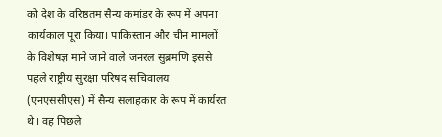को देश के वरिष्ठतम सैन्य कमांडर के रूप में अपना कार्यकाल पूरा किया। पाकिस्तान और चीन मामलों के विशेषज्ञ माने जाने वाले जनरल सुब्रमणि इससे पहले राष्ट्रीय सुरक्षा परिषद सचिवालय (एनएससीएस) में सैन्य सलाहकार के रूप में कार्यरत थे। वह पिछले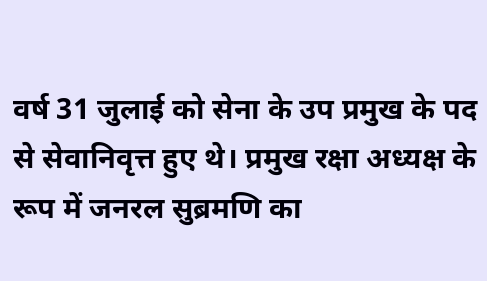वर्ष 31 जुलाई को सेना के उप प्रमुख के पद से सेवानिवृत्त हुए थे। प्रमुख रक्षा अध्यक्ष के रूप में जनरल सुब्रमणि का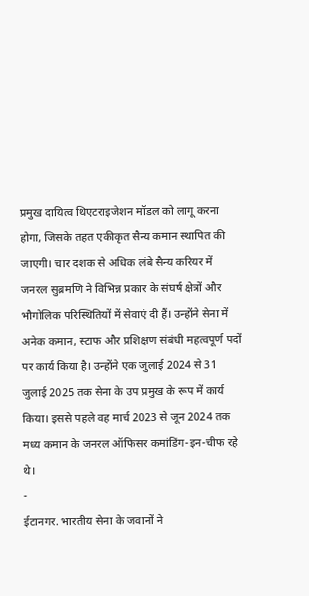प्रमुख दायित्व थिएटराइजेशन मॉडल को लागू करना होगा, जिसके तहत एकीकृत सैन्य कमान स्थापित की जाएगी। चार दशक से अधिक लंबे सैन्य करियर में जनरल सुब्रमणि ने विभिन्न प्रकार के संघर्ष क्षेत्रों और भौगोलिक परिस्थितियों में सेवाएं दी हैं। उन्होंने सेना में अनेक कमान, स्टाफ और प्रशिक्षण संबंधी महत्वपूर्ण पदों पर कार्य किया है। उन्होंने एक जुलाई 2024 से 31 जुलाई 2025 तक सेना के उप प्रमुख के रूप में कार्य किया। इससे पहले वह मार्च 2023 से जून 2024 तक मध्य कमान के जनरल ऑफिसर कमांडिंग-इन-चीफ रहे थे।
-
ईटानगर. भारतीय सेना के जवानों ने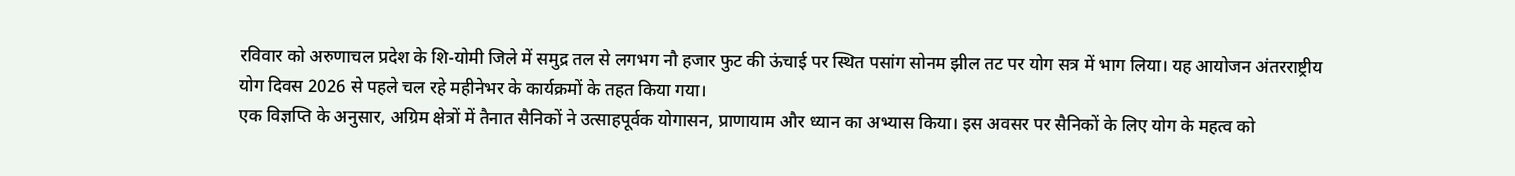रविवार को अरुणाचल प्रदेश के शि-योमी जिले में समुद्र तल से लगभग नौ हजार फुट की ऊंचाई पर स्थित पसांग सोनम झील तट पर योग सत्र में भाग लिया। यह आयोजन अंतरराष्ट्रीय योग दिवस 2026 से पहले चल रहे महीनेभर के कार्यक्रमों के तहत किया गया।
एक विज्ञप्ति के अनुसार, अग्रिम क्षेत्रों में तैनात सैनिकों ने उत्साहपूर्वक योगासन, प्राणायाम और ध्यान का अभ्यास किया। इस अवसर पर सैनिकों के लिए योग के महत्व को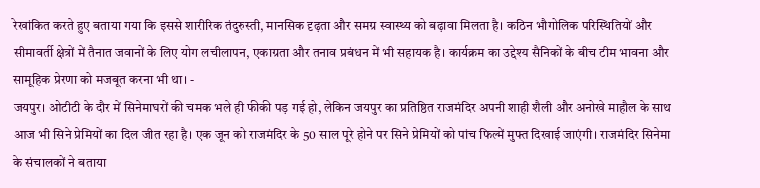रेखांकित करते हुए बताया गया कि इससे शारीरिक तंदुरुस्ती, मानसिक दृढ़ता और समग्र स्वास्थ्य को बढ़ावा मिलता है। कठिन भौगोलिक परिस्थितियों और सीमावर्ती क्षेत्रों में तैनात जवानों के लिए योग लचीलापन, एकाग्रता और तनाव प्रबंधन में भी सहायक है। कार्यक्रम का उद्देश्य सैनिकों के बीच टीम भावना और सामूहिक प्रेरणा को मजबूत करना भी था। -
जयपुर। ओटीटी के दौर में सिनेमाघरों की चमक भले ही फीकी पड़ गई हो, लेकिन जयपुर का प्रतिष्ठित राजमंदिर अपनी शाही शैली और अनोखे माहौल के साथ आज भी सिने प्रेमियों का दिल जीत रहा है। एक जून को राजमंदिर के 50 साल पूरे होने पर सिने प्रेमियों को पांच फिल्में मुफ्त दिखाई जाएंगी। राजमंदिर सिनेमा के संचालकों ने बताया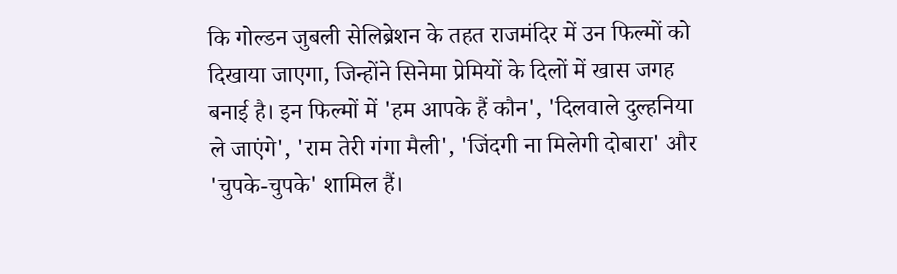कि गोल्डन जुबली सेलिब्रेशन के तहत राजमंदिर में उन फिल्मों को दिखाया जाएगा, जिन्होंने सिनेमा प्रेमियों के दिलों में खास जगह बनाई है। इन फिल्मों में 'हम आपके हैं कौन', 'दिलवाले दुल्हनिया ले जाएंगे', 'राम तेरी गंगा मैली', 'जिंदगी ना मिलेगी दोबारा' और 'चुपके-चुपके' शामिल हैं।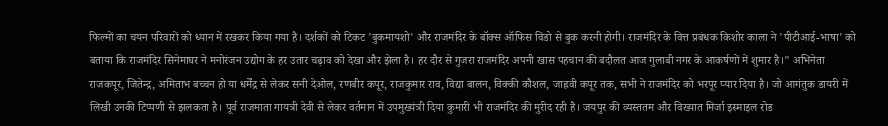फिल्मों का चयन परिवारों को ध्यान में रखकर किया गया है। दर्शकों को टिकट 'बुकमायशो' और राजमंदिर के बॉक्स ऑफिस विंडो से बुक करनी होगी। राजमंदिर के वित्त प्रबंधक किशोर काला ने 'पीटीआई-भाषा' को बताया कि राजमंदिर सिनेमाघर ने मनोरंजन उद्योग के हर उतार चढ़ाव को देखा और झेला है। हर दौर से गुजरा राजमंदिर अपनी खास पहचान की बदौलत आज गुलाबी नगर के आकर्षणों में शुमार है।" अभिनेता राजकपूर, जितेन्द्र, अमिताभ बच्चन हो या धर्मेंद्र से लेकर सनी देओल, रणबीर कपूर, राजकुमार राव, विद्या बालन, विक्की कौशल, जाह्नवी कपूर तक, सभी ने राजमंदिर को भरपूर प्यार दिया है। जो आगंतुक डायरी में लिखी उनकी टिप्पणी से झलकता है। पूर्व राजमाता गायत्री देवी से लेकर वर्तमान में उपमुख्यंत्री दिया कुमारी भी राजमंदिर की मुरीद रही हैं। जयपुर की व्यस्ततम और विख्यात मिर्जा इस्माइल रोड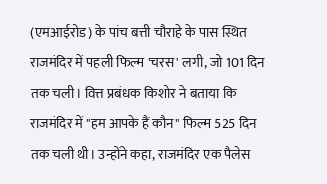(एमआईरोड) के पांच बत्ती चौराहे के पास स्थित राजमंदिर में पहली फिल्म 'चरस' लगी, जो 101 दिन तक चली। वित्त प्रबंधक किशोर ने बताया कि राजमंदिर में "हम आपके हैं कौन" फिल्म 525 दिन तक चली थी। उन्होंने कहा, राजमंदिर एक पैलेस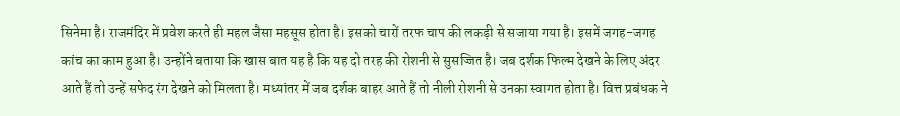सिनेमा है। राजमंदिर में प्रवेश करते ही महल जैसा महसूस होता है। इसको चारों तरफ चाप की लकड़ी से सजाया गया है। इसमें जगह-जगह कांच का काम हुआ है। उन्होंने बताया कि खास बात यह है कि यह दो तरह की रोशनी से सुसज्जित है। जब दर्शक फिल्म देखने के लिए अंदर आते हैं तो उन्हें सफेद रंग देखने को मिलता है। मध्यांतर में जब दर्शक बाहर आते हैं तो नीली रोशनी से उनका स्वागत होता है। वित्त प्रबंधक ने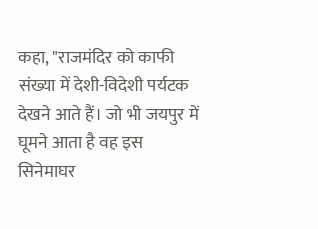कहा, "राजमंदिर को काफी संख्या में देशी-विदेशी पर्यटक देखने आते हैं। जो भी जयपुर में घूमने आता है वह इस सिनेमाघर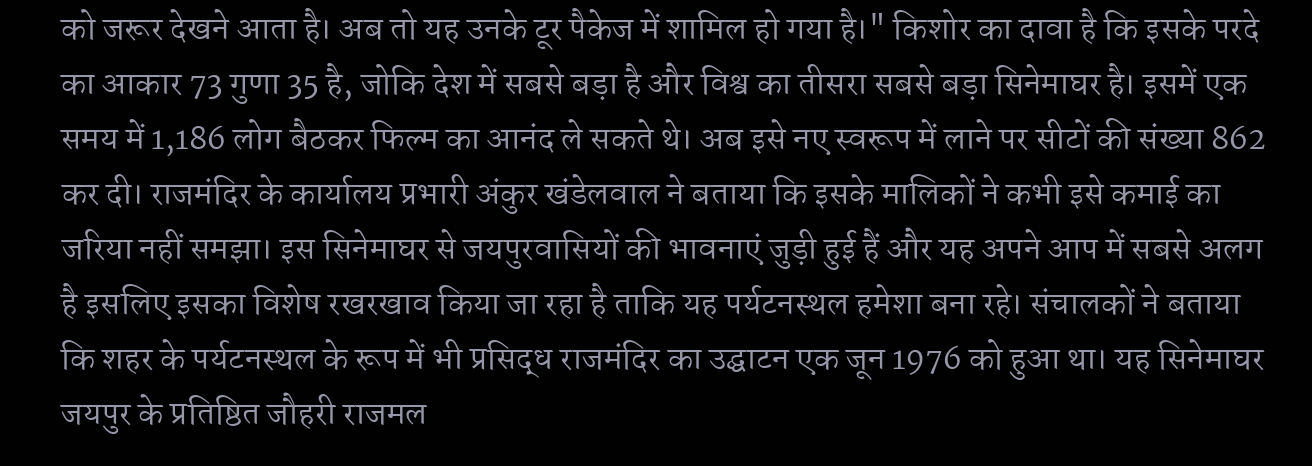को जरूर देखने आता है। अब तो यह उनके टूर पैकेज में शामिल हो गया है।" किशोर का दावा है कि इसके परदे का आकार 73 गुणा 35 है, जोकि देश में सबसे बड़ा है और विश्व का तीसरा सबसे बड़ा सिनेमाघर है। इसमें एक समय में 1,186 लोग बैठकर फिल्म का आनंद ले सकते थे। अब इसे नए स्वरूप में लाने पर सीटों की संख्या 862 कर दी। राजमंदिर के कार्यालय प्रभारी अंकुर खंडेलवाल ने बताया कि इसके मालिकों ने कभी इसे कमाई का जरिया नहीं समझा। इस सिनेमाघर से जयपुरवासियों की भावनाएं जुड़ी हुई हैं और यह अपने आप में सबसे अलग है इसलिए इसका विशेष रखरखाव किया जा रहा है ताकि यह पर्यटनस्थल हमेशा बना रहे। संचालकों ने बताया कि शहर के पर्यटनस्थल के रूप में भी प्रसिद्ध राजमंदिर का उद्घाटन एक जून 1976 को हुआ था। यह सिनेमाघर जयपुर के प्रतिष्ठित जौहरी राजमल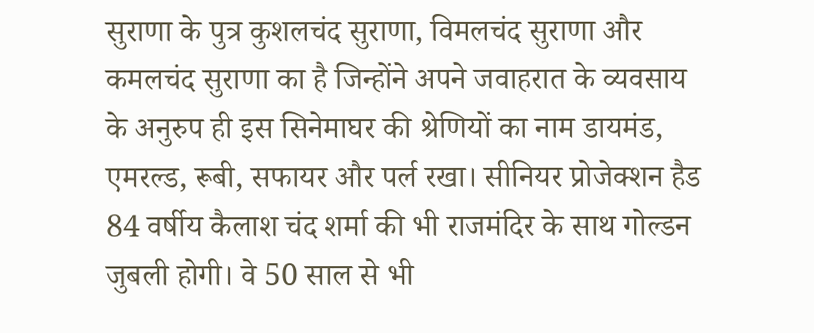सुराणा के पुत्र कुशलचंद सुराणा, विमलचंद सुराणा और कमलचंद सुराणा का है जिन्होंने अपने जवाहरात के व्यवसाय के अनुरुप ही इस सिनेमाघर की श्रेणियों का नाम डायमंड, एमरल्ड, रूबी, सफायर और पर्ल रखा। सीनियर प्रोजेक्शन हैड 84 वर्षीय कैलाश चंद शर्मा की भी राजमंदिर के साथ गोल्डन जुबली होगी। वे 50 साल से भी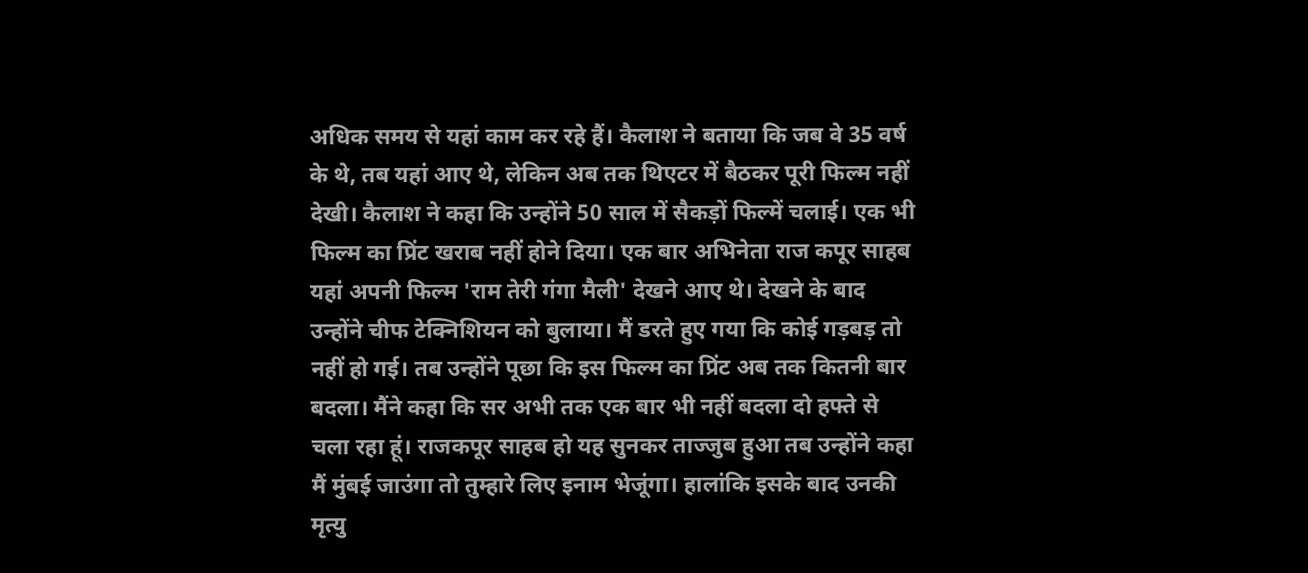अधिक समय से यहां काम कर रहे हैं। कैलाश ने बताया कि जब वे 35 वर्ष के थे, तब यहां आए थे, लेकिन अब तक थिएटर में बैठकर पूरी फिल्म नहीं देखी। कैलाश ने कहा कि उन्होंने 50 साल में सैकड़ों फिल्में चलाई। एक भी फिल्म का प्रिंट खराब नहीं होने दिया। एक बार अभिनेता राज कपूर साहब यहां अपनी फिल्म 'राम तेरी गंगा मैली' देखने आए थे। देखने के बाद उन्होंने चीफ टेक्निशियन को बुलाया। मैं डरते हुए गया कि कोई गड़बड़ तो नहीं हो गई। तब उन्होंने पूछा कि इस फिल्म का प्रिंट अब तक कितनी बार बदला। मैंने कहा कि सर अभी तक एक बार भी नहीं बदला दो हफ्ते से चला रहा हूं। राजकपूर साहब हो यह सुनकर ताज्जुब हुआ तब उन्होंने कहा मैं मुंबई जाउंगा तो तुम्हारे लिए इनाम भेजूंगा। हालांकि इसके बाद उनकी मृत्यु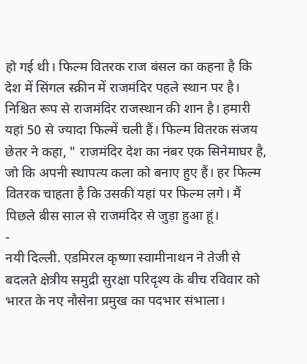हो गई थी। फिल्म वितरक राज बंसल का कहना है कि देश में सिंगल स्क्रीन में राजमंदिर पहले स्थान पर है। निश्चित रूप से राजमंदिर राजस्थान की शान है। हमारी यहां 50 से ज्यादा फिल्में चली हैं। फिल्म वितरक संजय छेतर ने कहा, " राजमंदिर देश का नंबर एक सिनेमाघर है, जो कि अपनी स्थापत्य कला को बनाए हुए हैं। हर फिल्म वितरक चाहता है कि उसकी यहां पर फिल्म लगे। मैं पिछले बीस साल से राजमंदिर से जुड़ा हुआ हूं।
-
नयी दिल्ली. एडमिरल कृष्णा स्वामीनाथन ने तेजी से बदलते क्षेत्रीय समुद्री सुरक्षा परिदृश्य के बीच रविवार को भारत के नए नौसेना प्रमुख का पदभार संभाला।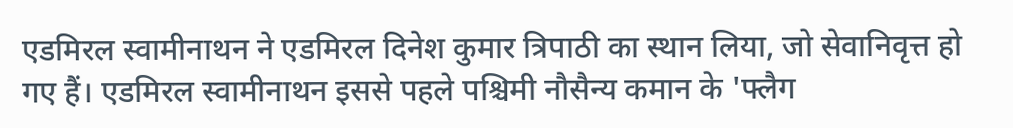एडमिरल स्वामीनाथन ने एडमिरल दिनेश कुमार त्रिपाठी का स्थान लिया, जो सेवानिवृत्त हो गए हैं। एडमिरल स्वामीनाथन इससे पहले पश्चिमी नौसैन्य कमान के 'फ्लैग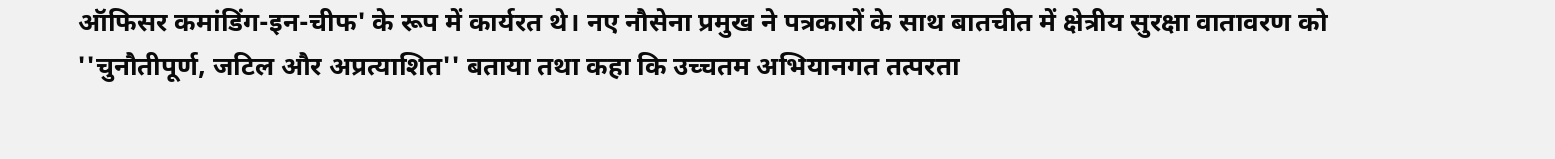ऑफिसर कमांडिंग-इन-चीफ' के रूप में कार्यरत थे। नए नौसेना प्रमुख ने पत्रकारों के साथ बातचीत में क्षेत्रीय सुरक्षा वातावरण को ''चुनौतीपूर्ण, जटिल और अप्रत्याशित'' बताया तथा कहा कि उच्चतम अभियानगत तत्परता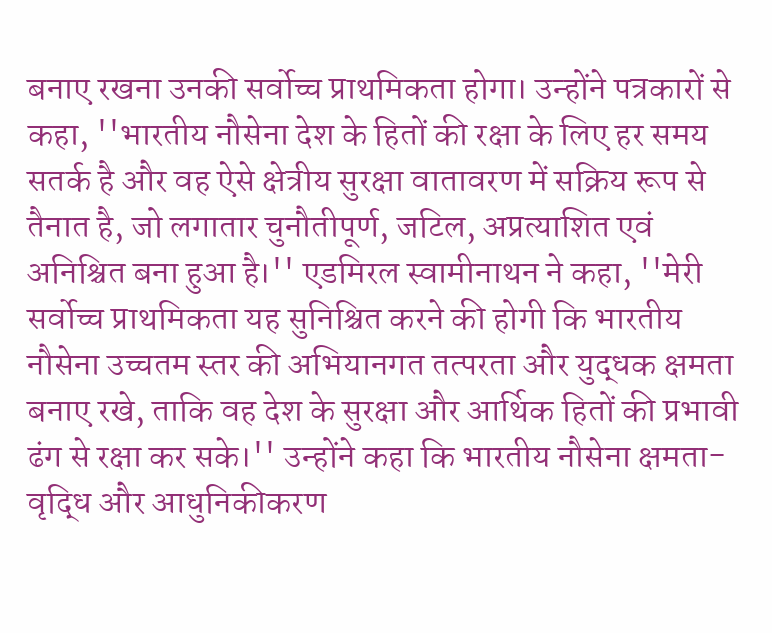बनाए रखना उनकी सर्वोच्च प्राथमिकता होगा। उन्होंने पत्रकारों से कहा, ''भारतीय नौसेना देश के हितों की रक्षा के लिए हर समय सतर्क है और वह ऐसे क्षेत्रीय सुरक्षा वातावरण में सक्रिय रूप से तैनात है, जो लगातार चुनौतीपूर्ण, जटिल, अप्रत्याशित एवं अनिश्चित बना हुआ है।'' एडमिरल स्वामीनाथन ने कहा, ''मेरी सर्वोच्च प्राथमिकता यह सुनिश्चित करने की होगी कि भारतीय नौसेना उच्चतम स्तर की अभियानगत तत्परता और युद्धक क्षमता बनाए रखे, ताकि वह देश के सुरक्षा और आर्थिक हितों की प्रभावी ढंग से रक्षा कर सके।'' उन्होंने कहा कि भारतीय नौसेना क्षमता-वृद्धि और आधुनिकीकरण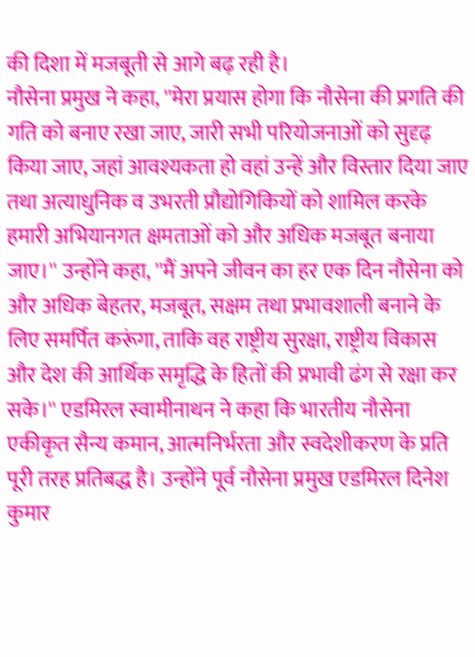की दिशा में मजबूती से आगे बढ़ रही है।
नौसेना प्रमुख ने कहा, ''मेरा प्रयास होगा कि नौसेना की प्रगति की गति को बनाए रखा जाए, जारी सभी परियोजनाओं को सुदृढ़ किया जाए, जहां आवश्यकता हो वहां उन्हें और विस्तार दिया जाए तथा अत्याधुनिक व उभरती प्रौद्योगिकियों को शामिल करके हमारी अभियानगत क्षमताओं को और अधिक मजबूत बनाया जाए।'' उन्होंने कहा, ''मैं अपने जीवन का हर एक दिन नौसेना को और अधिक बेहतर, मजबूत, सक्षम तथा प्रभावशाली बनाने के लिए समर्पित करूंगा, ताकि वह राष्ट्रीय सुरक्षा, राष्ट्रीय विकास और देश की आर्थिक समृद्धि के हितों की प्रभावी ढंग से रक्षा कर सके।'' एडमिरल स्वामीनाथन ने कहा कि भारतीय नौसेना एकीकृत सैन्य कमान, आत्मनिर्भरता और स्वदेशीकरण के प्रति पूरी तरह प्रतिबद्ध है। उन्होंने पूर्व नौसेना प्रमुख एडमिरल दिनेश कुमार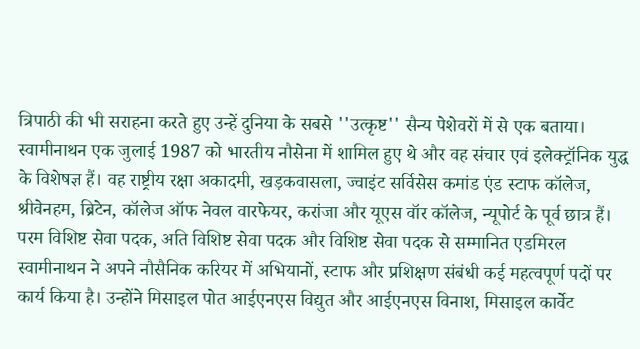त्रिपाठी की भी सराहना करते हुए उन्हें दुनिया के सबसे ''उत्कृष्ट'' सैन्य पेशेवरों में से एक बताया। स्वामीनाथन एक जुलाई 1987 को भारतीय नौसेना में शामिल हुए थे और वह संचार एवं इलेक्ट्रॉनिक युद्ध के विशेषज्ञ हैं। वह राष्ट्रीय रक्षा अकादमी, खड़कवासला, ज्वाइंट सर्विसेस कमांड एंड स्टाफ कॉलेज, श्रीवेनहम, ब्रिटेन, कॉलेज ऑफ नेवल वारफेयर, करांजा और यूएस वॉर कॉलेज, न्यूपोर्ट के पूर्व छात्र हैं। परम विशिष्ट सेवा पदक, अति विशिष्ट सेवा पदक और विशिष्ट सेवा पदक से सम्मानित एडमिरल स्वामीनाथन ने अपने नौसैनिक करियर में अभियानों, स्टाफ और प्रशिक्षण संबंधी कई महत्वपूर्ण पदों पर कार्य किया है। उन्होंने मिसाइल पोत आईएनएस विद्युत और आईएनएस विनाश, मिसाइल कार्वेट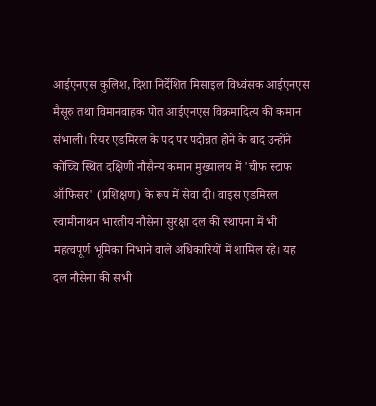आईएनएस कुलिश, दिशा निर्देशित मिसाइल विध्वंसक आईएनएस मैसूरु तथा विमानवाहक पोत आईएनएस विक्रमादित्य की कमान संभाली। रियर एडमिरल के पद पर पदोन्नत होने के बाद उन्होंने कोच्चि स्थित दक्षिणी नौसैन्य कमान मुख्यालय में 'चीफ स्टाफ ऑफिसर' (प्रशिक्षण) के रूप में सेवा दी। वाइस एडमिरल स्वामीनाथन भारतीय नौसेना सुरक्षा दल की स्थापना में भी महत्वपूर्ण भूमिका निभाने वाले अधिकारियों में शामिल रहे। यह दल नौसेना की सभी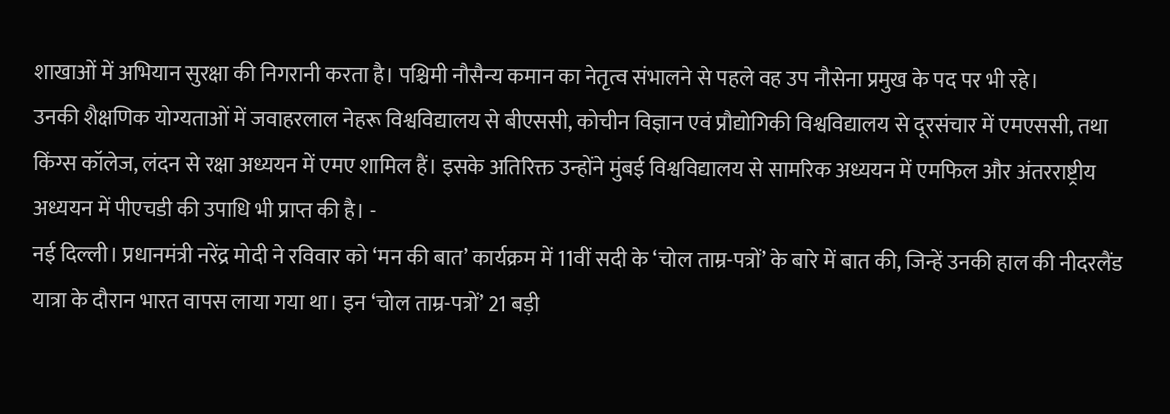शाखाओं में अभियान सुरक्षा की निगरानी करता है। पश्चिमी नौसैन्य कमान का नेतृत्व संभालने से पहले वह उप नौसेना प्रमुख के पद पर भी रहे।
उनकी शैक्षणिक योग्यताओं में जवाहरलाल नेहरू विश्वविद्यालय से बीएससी, कोचीन विज्ञान एवं प्रौद्योगिकी विश्वविद्यालय से दूरसंचार में एमएससी, तथा किंग्स कॉलेज, लंदन से रक्षा अध्ययन में एमए शामिल हैं। इसके अतिरिक्त उन्होंने मुंबई विश्वविद्यालय से सामरिक अध्ययन में एमफिल और अंतरराष्ट्रीय अध्ययन में पीएचडी की उपाधि भी प्राप्त की है। -
नई दिल्ली। प्रधानमंत्री नरेंद्र मोदी ने रविवार को ‘मन की बात’ कार्यक्रम में 11वीं सदी के ‘चोल ताम्र-पत्रों’ के बारे में बात की, जिन्हें उनकी हाल की नीदरलैंड यात्रा के दौरान भारत वापस लाया गया था। इन ‘चोल ताम्र-पत्रों’ 21 बड़ी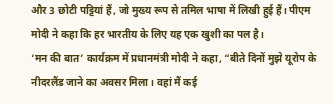और 3 छोटी पट्टियां हैं, जो मुख्य रूप से तमिल भाषा में लिखी हुई हैं। पीएम मोदी ने कहा कि हर भारतीय के लिए यह एक खुशी का पल है।
‘मन की बात’ कार्यक्रम में प्रधानमंत्री मोदी ने कहा, “बीते दिनों मुझे यूरोप के नीदरलैंड जाने का अवसर मिला। वहां मैं कई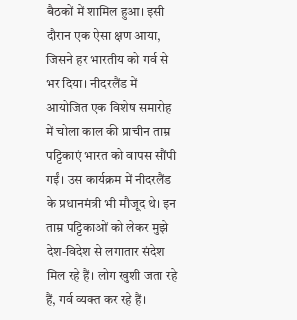बैठकों में शामिल हुआ। इसी दौरान एक ऐसा क्षण आया, जिसने हर भारतीय को गर्व से भर दिया। नीदरलैंड में आयोजित एक विशेष समारोह में चोला काल की प्राचीन ताम्र पट्टिकाएं भारत को वापस सौंपी गईं। उस कार्यक्रम में नीदरलैंड के प्रधानमंत्री भी मौजूद थे। इन ताम्र पट्टिकाओं को लेकर मुझे देश-विदेश से लगातार संदेश मिल रहे हैं। लोग खुशी जता रहे हैं, गर्व व्यक्त कर रहे हैं।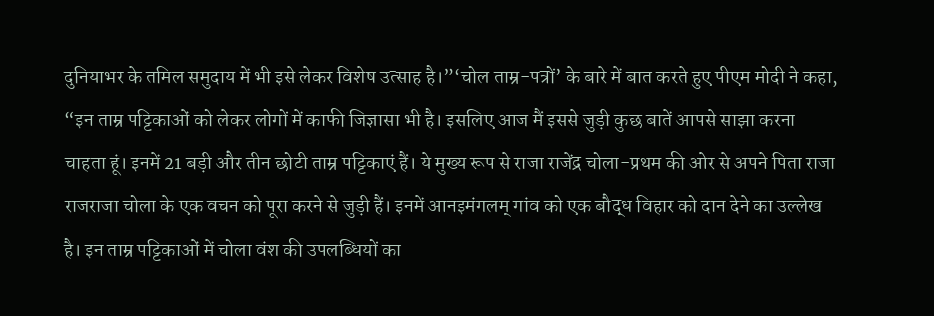दुनियाभर के तमिल समुदाय में भी इसे लेकर विशेष उत्साह है।”‘चोल ताम्र-पत्रों’ के बारे में बात करते हुए पीएम मोदी ने कहा, “इन ताम्र पट्टिकाओं को लेकर लोगों में काफी जिज्ञासा भी है। इसलिए आज मैं इससे जुड़ी कुछ बातें आपसे साझा करना चाहता हूं। इनमें 21 बड़ी और तीन छोटी ताम्र पट्टिकाएं हैं। ये मुख्य रूप से राजा राजेंद्र चोला-प्रथम की ओर से अपने पिता राजा राजराजा चोला के एक वचन को पूरा करने से जुड़ी हैं। इनमें आनइमंगलम् गांव को एक बौद्ध विहार को दान देने का उल्लेख है। इन ताम्र पट्टिकाओं में चोला वंश की उपलब्धियों का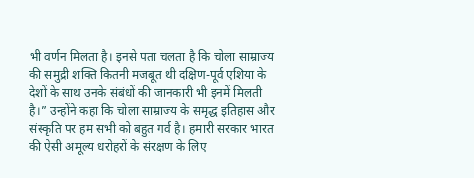भी वर्णन मिलता है। इनसे पता चलता है कि चोला साम्राज्य की समुद्री शक्ति कितनी मजबूत थी दक्षिण-पूर्व एशिया के देशों के साथ उनके संबंधों की जानकारी भी इनमें मिलती है।” उन्होंने कहा कि चोला साम्राज्य के समृद्ध इतिहास और संस्कृति पर हम सभी को बहुत गर्व है। हमारी सरकार भारत की ऐसी अमूल्य धरोहरों के संरक्षण के लिए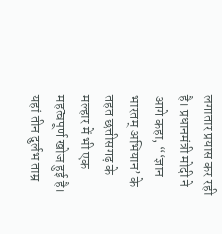लगातार प्रयास कर रही है। प्रधानमंत्री मोदी ने आगे कहा, “‘ज्ञान भारतम् अभियान’ के तहत छत्तीसगढ़ के मल्हार में भी एक महत्वपूर्ण खोज हुई है। यहां तीन दुर्लभ ताम्र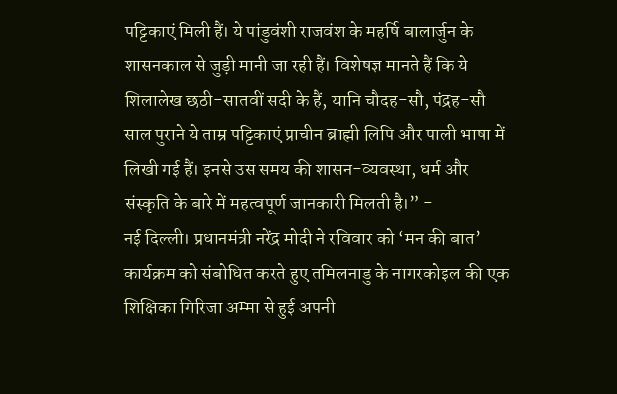पट्टिकाएं मिली हैं। ये पांडुवंशी राजवंश के महर्षि बालार्जुन के शासनकाल से जुड़ी मानी जा रही हैं। विशेषज्ञ मानते हैं कि ये शिलालेख छठी-सातवीं सदी के हैं, यानि चौदह-सौ, पंद्रह-सौ साल पुराने ये ताम्र पट्टिकाएं प्राचीन ब्राह्मी लिपि और पाली भाषा में लिखी गई हैं। इनसे उस समय की शासन-व्यवस्था, धर्म और संस्कृति के बारे में महत्वपूर्ण जानकारी मिलती है।” -
नई दिल्ली। प्रधानमंत्री नरेंद्र मोदी ने रविवार को ‘मन की बात’ कार्यक्रम को संबोधित करते हुए तमिलनाडु के नागरकोइल की एक शिक्षिका गिरिजा अम्मा से हुई अपनी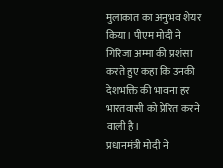मुलाकात का अनुभव शेयर किया। पीएम मोदी ने गिरिजा अम्मा की प्रशंसा करते हुए कहा कि उनकी देशभक्ति की भावना हर भारतवासी को प्रेरित करने वाली है।
प्रधानमंत्री मोदी ने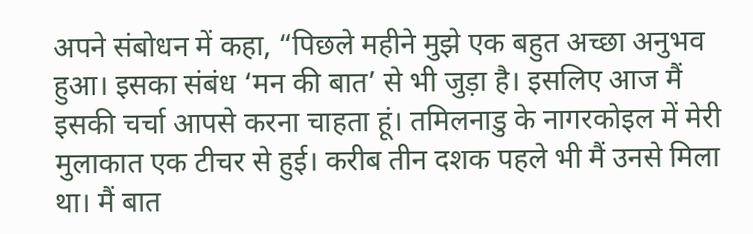अपने संबोधन में कहा, “पिछले महीने मुझे एक बहुत अच्छा अनुभव हुआ। इसका संबंध ‘मन की बात’ से भी जुड़ा है। इसलिए आज मैं इसकी चर्चा आपसे करना चाहता हूं। तमिलनाडु के नागरकोइल में मेरी मुलाकात एक टीचर से हुई। करीब तीन दशक पहले भी मैं उनसे मिला था। मैं बात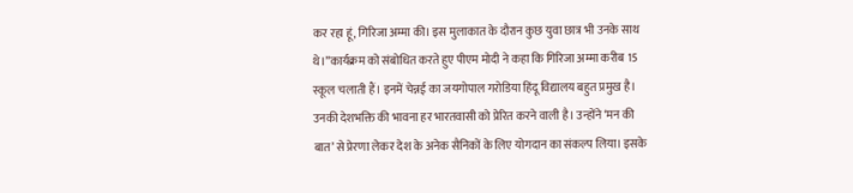कर रहा हूं, गिरिजा अम्मा की। इस मुलाकात के दौरान कुछ युवा छात्र भी उनके साथ थे।”कार्यक्रम को संबोधित करते हुए पीएम मोदी ने कहा कि गिरिजा अम्मा करीब 15 स्कूल चलाती हैं। इनमें चेन्नई का जयगोपाल गरोडिया हिंदू विद्यालय बहुत प्रमुख है। उनकी देशभक्ति की भावना हर भारतवासी को प्रेरित करने वाली है। उन्होंने ‘मन की बात’ से प्रेरणा लेकर देश के अनेक सैनिकों के लिए योगदान का संकल्प लिया। इसके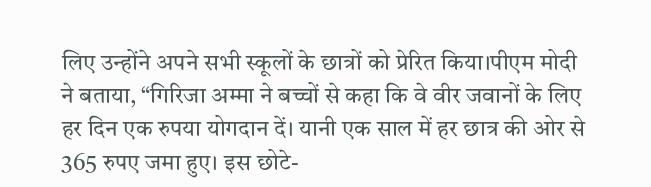लिए उन्होंने अपने सभी स्कूलों के छात्रों को प्रेरित किया।पीएम मोदी ने बताया, “गिरिजा अम्मा ने बच्चों से कहा कि वे वीर जवानों के लिए हर दिन एक रुपया योगदान दें। यानी एक साल में हर छात्र की ओर से 365 रुपए जमा हुए। इस छोटे-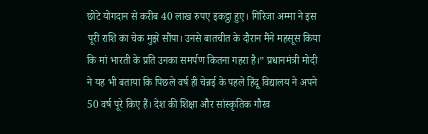छोटे योगदान से करीब 40 लाख रुपए इकट्ठा हुए। गिरिजा अम्मा ने इस पूरी राशि का चेक मुझे सौंपा। उनसे बातचीत के दौरान मैंने महसूस किया कि मां भारती के प्रति उनका समर्पण कितना गहरा है।” प्रधानमंत्री मोदी ने यह भी बताया कि पिछले वर्ष ही चेन्नई के पहले हिंदू विद्यालय ने अपने 50 वर्ष पूरे किए हैं। देश की शिक्षा और सांस्कृतिक गौरव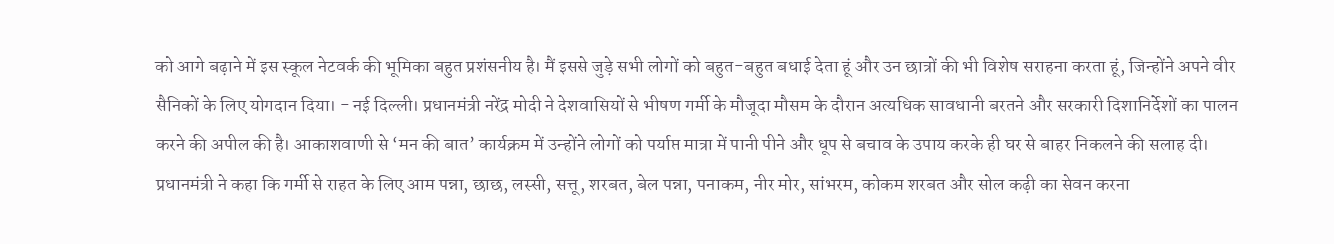को आगे बढ़ाने में इस स्कूल नेटवर्क की भूमिका बहुत प्रशंसनीय है। मैं इससे जुड़े सभी लोगों को बहुत-बहुत बधाई देता हूं और उन छात्रों की भी विशेष सराहना करता हूं, जिन्होंने अपने वीर सैनिकों के लिए योगदान दिया। - नई दिल्ली। प्रधानमंत्री नरेंद्र मोदी ने देशवासियों से भीषण गर्मी के मौजूदा मौसम के दौरान अत्यधिक सावधानी बरतने और सरकारी दिशानिर्देशों का पालन करने की अपील की है। आकाशवाणी से ‘मन की बात’ कार्यक्रम में उन्होंने लोगों को पर्याप्त मात्रा में पानी पीने और धूप से बचाव के उपाय करके ही घर से बाहर निकलने की सलाह दी। प्रधानमंत्री ने कहा कि गर्मी से राहत के लिए आम पन्ना, छाछ, लस्सी, सत्तू, शरबत, बेल पन्ना, पनाकम, नीर मोर, सांभरम, कोकम शरबत और सोल कढ़ी का सेवन करना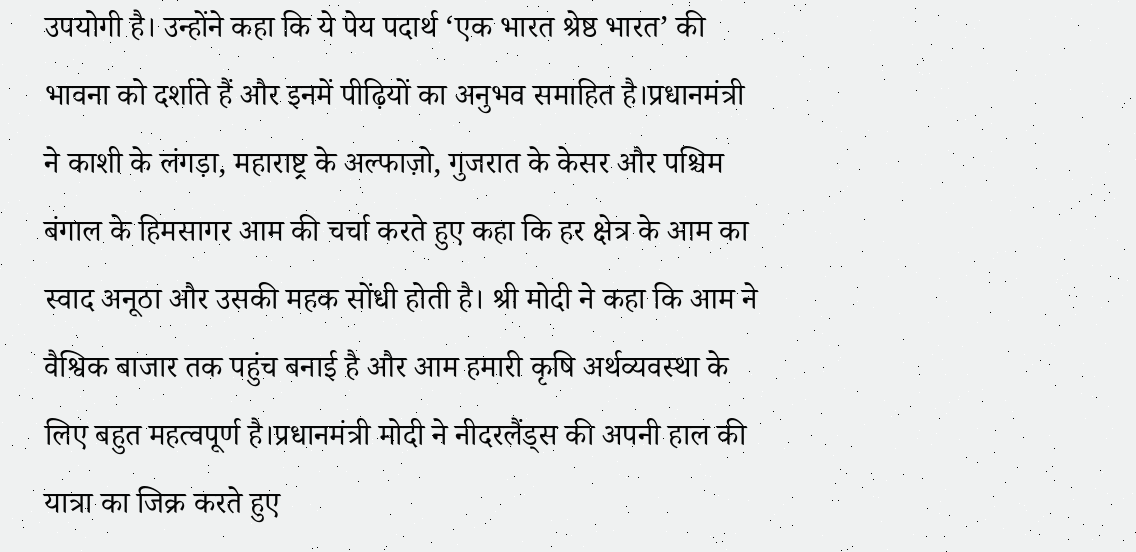उपयोगी है। उन्होंने कहा कि ये पेय पदार्थ ‘एक भारत श्रेष्ठ भारत’ की भावना को दर्शाते हैं और इनमें पीढ़ियों का अनुभव समाहित है।प्रधानमंत्री ने काशी के लंगड़ा, महाराष्ट्र के अल्फाज़ो, गुजरात के केसर और पश्चिम बंगाल के हिमसागर आम की चर्चा करते हुए कहा कि हर क्षेत्र के आम का स्वाद अनूठा और उसकी महक सोंधी होती है। श्री मोदी ने कहा कि आम ने वैश्विक बाजार तक पहुंच बनाई है और आम हमारी कृषि अर्थव्यवस्था के लिए बहुत महत्वपूर्ण है।प्रधानमंत्री मोदी ने नीदरलैंड्स की अपनी हाल की यात्रा का जिक्र करते हुए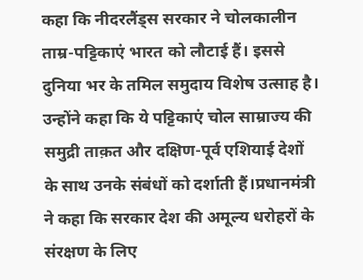कहा कि नीदरलैंड्स सरकार ने चोलकालीन ताम्र-पट्टिकाएं भारत को लौटाई हैं। इससे दुनिया भर के तमिल समुदाय विशेष उत्साह है। उन्होंने कहा कि ये पट्टिकाएं चोल साम्राज्य की समुद्री ताक़त और दक्षिण-पूर्व एशियाई देशों के साथ उनके संबंधों को दर्शाती हैं।प्रधानमंत्री ने कहा कि सरकार देश की अमूल्य धरोहरों के संरक्षण के लिए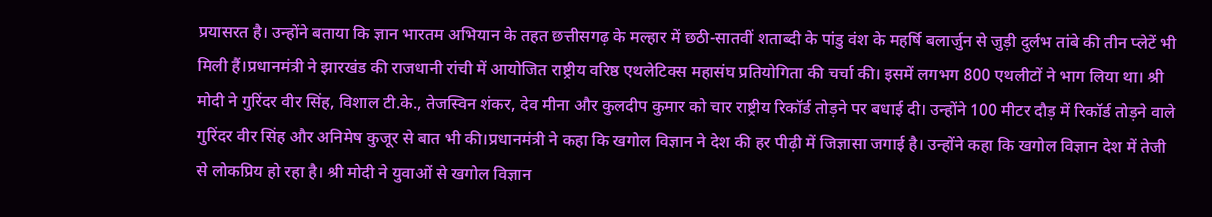प्रयासरत है। उन्होंने बताया कि ज्ञान भारतम अभियान के तहत छत्तीसगढ़ के मल्हार में छठी-सातवीं शताब्दी के पांडु वंश के महर्षि बलार्जुन से जुड़ी दुर्लभ तांबे की तीन प्लेटें भी मिली हैं।प्रधानमंत्री ने झारखंड की राजधानी रांची में आयोजित राष्ट्रीय वरिष्ठ एथलेटिक्स महासंघ प्रतियोगिता की चर्चा की। इसमें लगभग 800 एथलीटों ने भाग लिया था। श्री मोदी ने गुरिंदर वीर सिंह, विशाल टी.के., तेजस्विन शंकर, देव मीना और कुलदीप कुमार को चार राष्ट्रीय रिकॉर्ड तोड़ने पर बधाई दी। उन्होंने 100 मीटर दौड़ में रिकॉर्ड तोड़ने वाले गुरिंदर वीर सिंह और अनिमेष कुजूर से बात भी की।प्रधानमंत्री ने कहा कि खगोल विज्ञान ने देश की हर पीढ़ी में जिज्ञासा जगाई है। उन्होंने कहा कि खगोल विज्ञान देश में तेजी से लोकप्रिय हो रहा है। श्री मोदी ने युवाओं से खगोल विज्ञान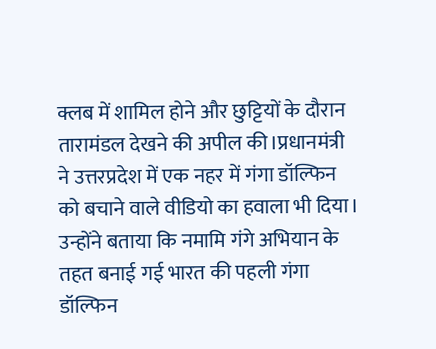क्लब में शामिल होने और छुट्टियों के दौरान तारामंडल देखने की अपील की।प्रधानमंत्री ने उत्तरप्रदेश में एक नहर में गंगा डॉल्फिन को बचाने वाले वीडियो का हवाला भी दिया। उन्होंने बताया कि नमामि गंगे अभियान के तहत बनाई गई भारत की पहली गंगा डॉल्फिन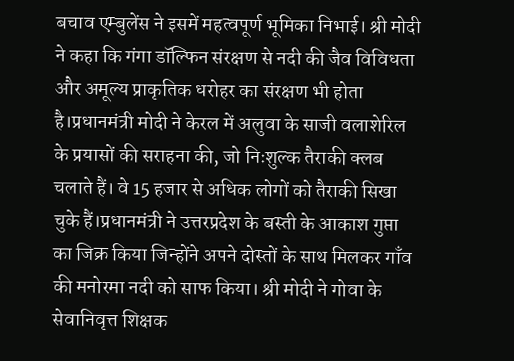बचाव एम्बुलेंस ने इसमें महत्वपूर्ण भूमिका निभाई। श्री मोदी ने कहा कि गंगा डॉल्फिन संरक्षण से नदी की जैव विविधता और अमूल्य प्राकृतिक धरोहर का संरक्षण भी होता है।प्रधानमंत्री मोदी ने केरल में अलुवा के साजी वलाशेरिल के प्रयासों की सराहना की, जो निःशुल्क तैराकी क्लब चलाते हैं। वे 15 हजार से अधिक लोगों को तैराकी सिखा चुके हैं।प्रधानमंत्री ने उत्तरप्रदेश के बस्ती के आकाश गुप्ता का जिक्र किया जिन्होंने अपने दोस्तों के साथ मिलकर गाँव की मनोरमा नदी को साफ किया। श्री मोदी ने गोवा के सेवानिवृत्त शिक्षक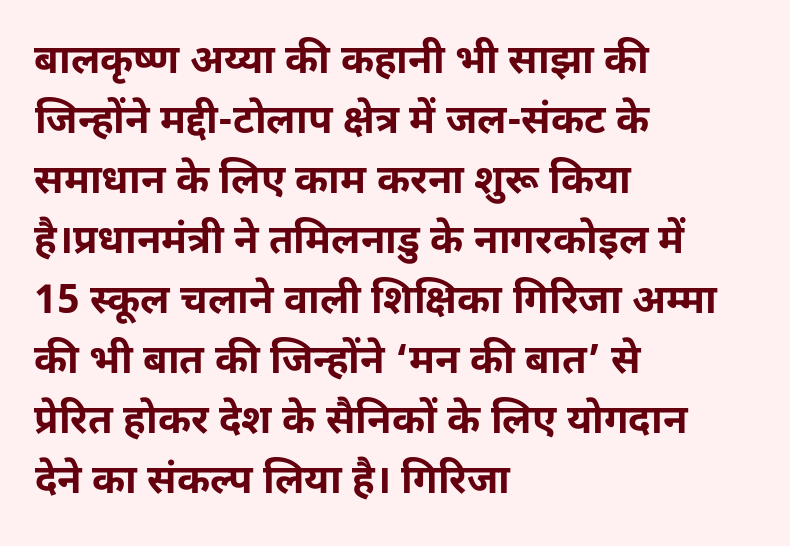बालकृष्ण अय्या की कहानी भी साझा की जिन्होंने मद्दी-टोलाप क्षेत्र में जल-संकट के समाधान के लिए काम करना शुरू किया है।प्रधानमंत्री ने तमिलनाडु के नागरकोइल में 15 स्कूल चलाने वाली शिक्षिका गिरिजा अम्मा की भी बात की जिन्होंने ‘मन की बात’ से प्रेरित होकर देश के सैनिकों के लिए योगदान देने का संकल्प लिया है। गिरिजा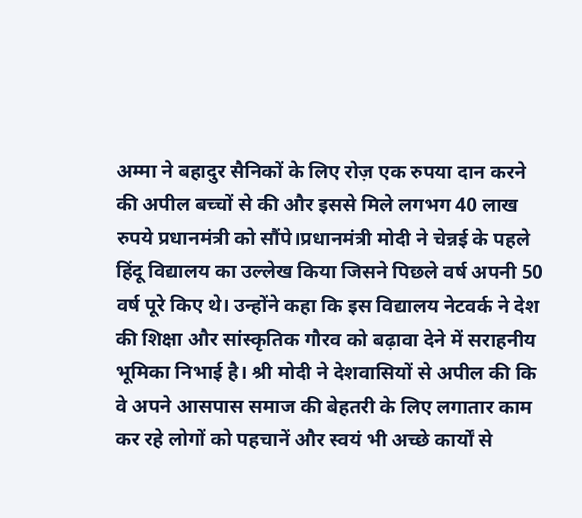अम्मा ने बहादुर सैनिकों के लिए रोज़ एक रुपया दान करने की अपील बच्चों से की और इससे मिले लगभग 40 लाख रुपये प्रधानमंत्री को सौंपे।प्रधानमंत्री मोदी ने चेन्नई के पहले हिंदू विद्यालय का उल्लेख किया जिसने पिछले वर्ष अपनी 50 वर्ष पूरे किए थे। उन्होंने कहा कि इस विद्यालय नेटवर्क ने देश की शिक्षा और सांस्कृतिक गौरव को बढ़ावा देने में सराहनीय भूमिका निभाई है। श्री मोदी ने देशवासियों से अपील की कि वे अपने आसपास समाज की बेहतरी के लिए लगातार काम कर रहे लोगों को पहचानें और स्वयं भी अच्छे कार्यों से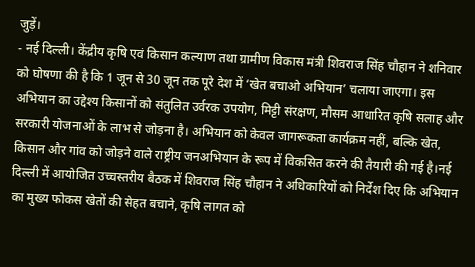जुड़ें।
- नई दिल्ली। केंद्रीय कृषि एवं किसान कल्याण तथा ग्रामीण विकास मंत्री शिवराज सिंह चौहान ने शनिवार को घोषणा की है कि 1 जून से 30 जून तक पूरे देश में ‘खेत बचाओ अभियान’ चलाया जाएगा। इस अभियान का उद्देश्य किसानों को संतुलित उर्वरक उपयोग, मिट्टी संरक्षण, मौसम आधारित कृषि सलाह और सरकारी योजनाओं के लाभ से जोड़ना है। अभियान को केवल जागरूकता कार्यक्रम नहीं, बल्कि खेत, किसान और गांव को जोड़ने वाले राष्ट्रीय जनअभियान के रूप में विकसित करने की तैयारी की गई है।नई दिल्ली में आयोजित उच्चस्तरीय बैठक में शिवराज सिंह चौहान ने अधिकारियों को निर्देश दिए कि अभियान का मुख्य फोकस खेतों की सेहत बचाने, कृषि लागत को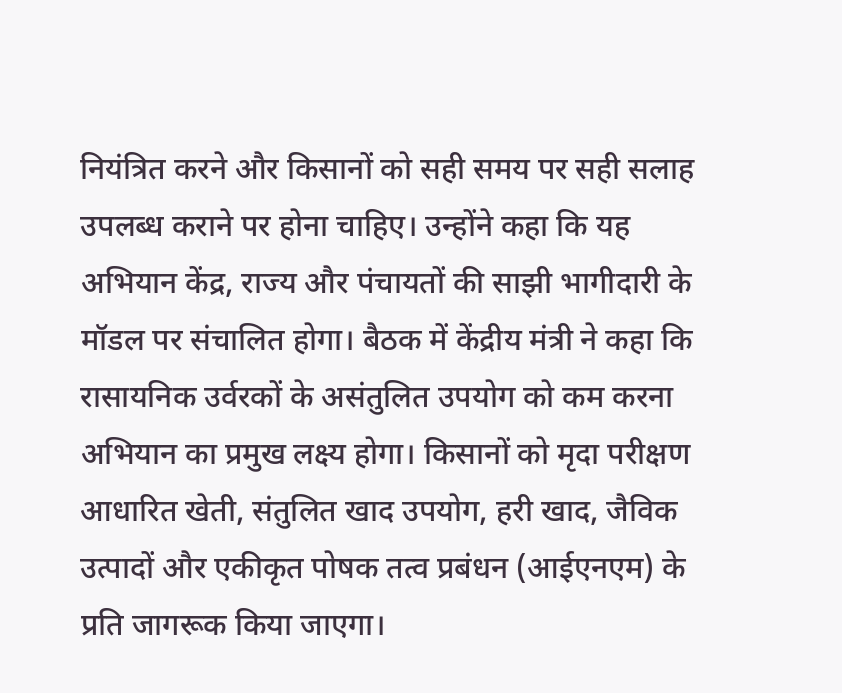नियंत्रित करने और किसानों को सही समय पर सही सलाह उपलब्ध कराने पर होना चाहिए। उन्होंने कहा कि यह अभियान केंद्र, राज्य और पंचायतों की साझी भागीदारी के मॉडल पर संचालित होगा। बैठक में केंद्रीय मंत्री ने कहा कि रासायनिक उर्वरकों के असंतुलित उपयोग को कम करना अभियान का प्रमुख लक्ष्य होगा। किसानों को मृदा परीक्षण आधारित खेती, संतुलित खाद उपयोग, हरी खाद, जैविक उत्पादों और एकीकृत पोषक तत्व प्रबंधन (आईएनएम) के प्रति जागरूक किया जाएगा।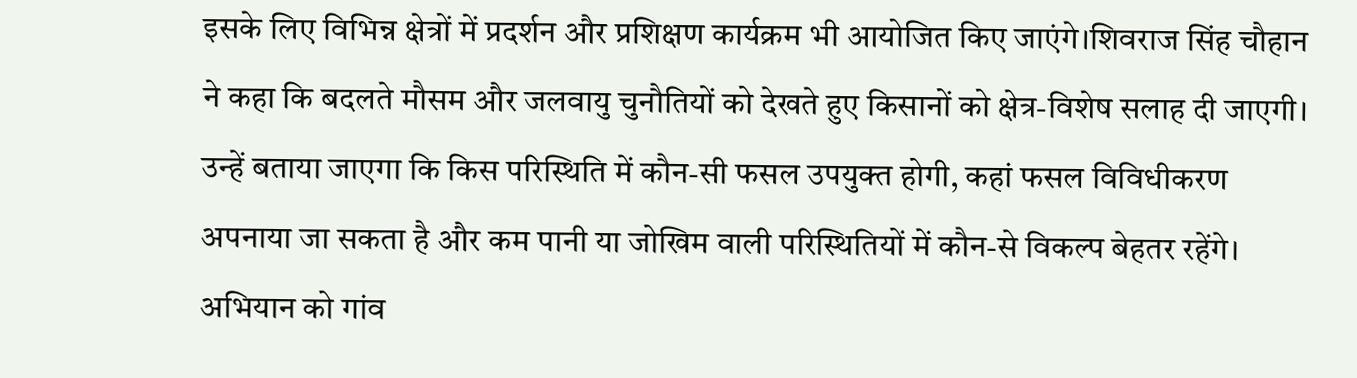इसके लिए विभिन्न क्षेत्रों में प्रदर्शन और प्रशिक्षण कार्यक्रम भी आयोजित किए जाएंगे।शिवराज सिंह चौहान ने कहा कि बदलते मौसम और जलवायु चुनौतियों को देखते हुए किसानों को क्षेत्र-विशेष सलाह दी जाएगी। उन्हें बताया जाएगा कि किस परिस्थिति में कौन-सी फसल उपयुक्त होगी, कहां फसल विविधीकरण अपनाया जा सकता है और कम पानी या जोखिम वाली परिस्थितियों में कौन-से विकल्प बेहतर रहेंगे। अभियान को गांव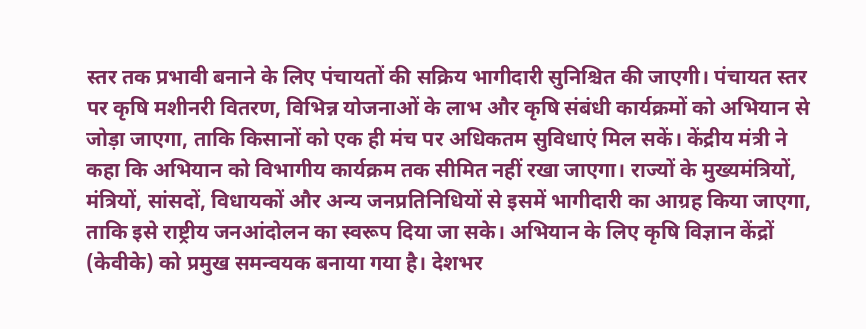स्तर तक प्रभावी बनाने के लिए पंचायतों की सक्रिय भागीदारी सुनिश्चित की जाएगी। पंचायत स्तर पर कृषि मशीनरी वितरण, विभिन्न योजनाओं के लाभ और कृषि संबंधी कार्यक्रमों को अभियान से जोड़ा जाएगा, ताकि किसानों को एक ही मंच पर अधिकतम सुविधाएं मिल सकें। केंद्रीय मंत्री ने कहा कि अभियान को विभागीय कार्यक्रम तक सीमित नहीं रखा जाएगा। राज्यों के मुख्यमंत्रियों, मंत्रियों, सांसदों, विधायकों और अन्य जनप्रतिनिधियों से इसमें भागीदारी का आग्रह किया जाएगा, ताकि इसे राष्ट्रीय जनआंदोलन का स्वरूप दिया जा सके। अभियान के लिए कृषि विज्ञान केंद्रों (केवीके) को प्रमुख समन्वयक बनाया गया है। देशभर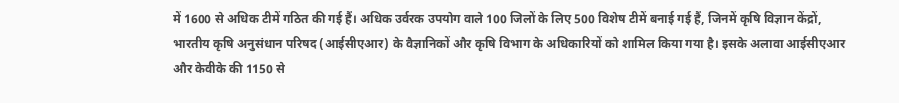में 1600 से अधिक टीमें गठित की गई हैं। अधिक उर्वरक उपयोग वाले 100 जिलों के लिए 500 विशेष टीमें बनाई गई हैं, जिनमें कृषि विज्ञान केंद्रों, भारतीय कृषि अनुसंधान परिषद (आईसीएआर) के वैज्ञानिकों और कृषि विभाग के अधिकारियों को शामिल किया गया है। इसके अलावा आईसीएआर और केवीके की 1150 से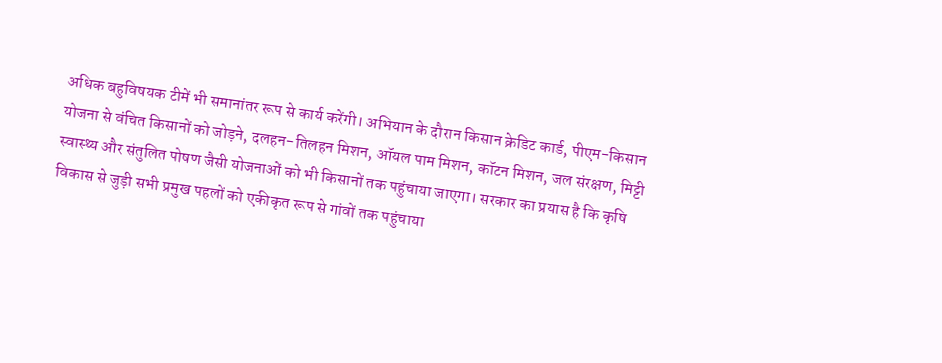अधिक बहुविषयक टीमें भी समानांतर रूप से कार्य करेंगी। अभियान के दौरान किसान क्रेडिट कार्ड, पीएम-किसान योजना से वंचित किसानों को जोड़ने, दलहन-तिलहन मिशन, ऑयल पाम मिशन, कॉटन मिशन, जल संरक्षण, मिट्टी स्वास्थ्य और संतुलित पोषण जैसी योजनाओं को भी किसानों तक पहुंचाया जाएगा। सरकार का प्रयास है कि कृषि विकास से जुड़ी सभी प्रमुख पहलों को एकीकृत रूप से गांवों तक पहुंचाया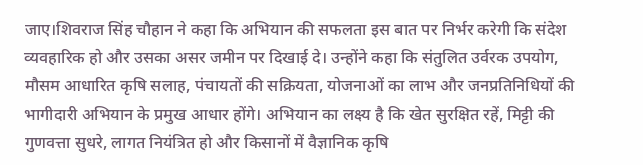जाए।शिवराज सिंह चौहान ने कहा कि अभियान की सफलता इस बात पर निर्भर करेगी कि संदेश व्यवहारिक हो और उसका असर जमीन पर दिखाई दे। उन्होंने कहा कि संतुलित उर्वरक उपयोग, मौसम आधारित कृषि सलाह, पंचायतों की सक्रियता, योजनाओं का लाभ और जनप्रतिनिधियों की भागीदारी अभियान के प्रमुख आधार होंगे। अभियान का लक्ष्य है कि खेत सुरक्षित रहें, मिट्टी की गुणवत्ता सुधरे, लागत नियंत्रित हो और किसानों में वैज्ञानिक कृषि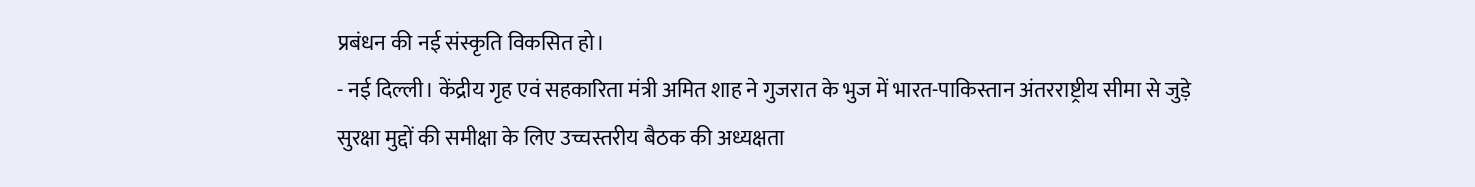प्रबंधन की नई संस्कृति विकसित हो।
- नई दिल्ली। केंद्रीय गृह एवं सहकारिता मंत्री अमित शाह ने गुजरात के भुज में भारत-पाकिस्तान अंतरराष्ट्रीय सीमा से जुड़े सुरक्षा मुद्दों की समीक्षा के लिए उच्चस्तरीय बैठक की अध्यक्षता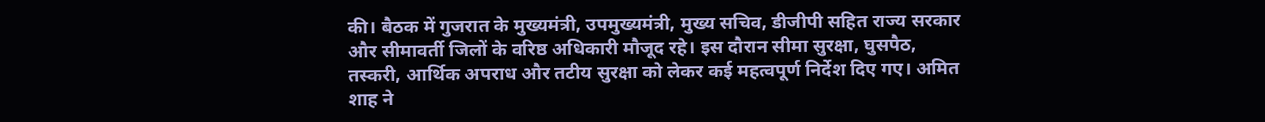की। बैठक में गुजरात के मुख्यमंत्री, उपमुख्यमंत्री, मुख्य सचिव, डीजीपी सहित राज्य सरकार और सीमावर्ती जिलों के वरिष्ठ अधिकारी मौजूद रहे। इस दौरान सीमा सुरक्षा, घुसपैठ, तस्करी, आर्थिक अपराध और तटीय सुरक्षा को लेकर कई महत्वपूर्ण निर्देश दिए गए। अमित शाह ने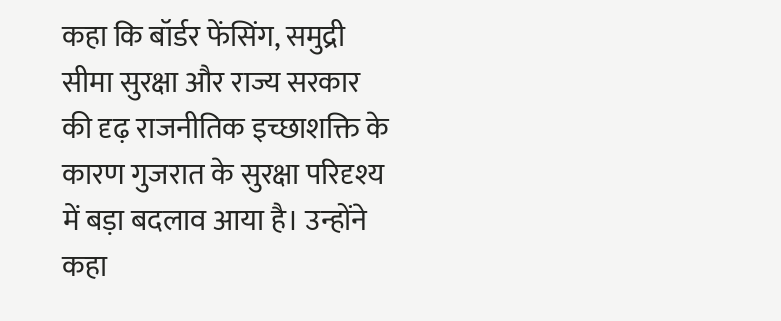कहा कि बॉर्डर फेंसिंग, समुद्री सीमा सुरक्षा और राज्य सरकार की दृढ़ राजनीतिक इच्छाशक्ति के कारण गुजरात के सुरक्षा परिदृश्य में बड़ा बदलाव आया है। उन्होंने कहा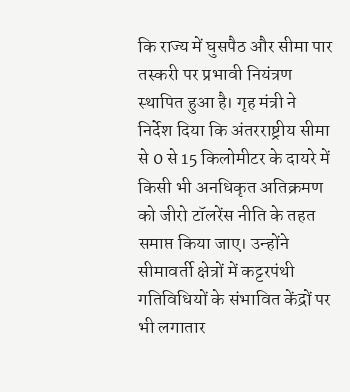कि राज्य में घुसपैठ और सीमा पार तस्करी पर प्रभावी नियंत्रण स्थापित हुआ है। गृह मंत्री ने निर्देश दिया कि अंतरराष्ट्रीय सीमा से 0 से 15 किलोमीटर के दायरे में किसी भी अनधिकृत अतिक्रमण को जीरो टॉलरेंस नीति के तहत समाप्त किया जाए। उन्होंने सीमावर्ती क्षेत्रों में कट्टरपंथी गतिविधियों के संभावित केंद्रों पर भी लगातार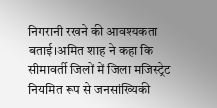निगरानी रखने की आवश्यकता बताई।अमित शाह ने कहा कि सीमावर्ती जिलों में जिला मजिस्ट्रेट नियमित रूप से जनसांख्यिकी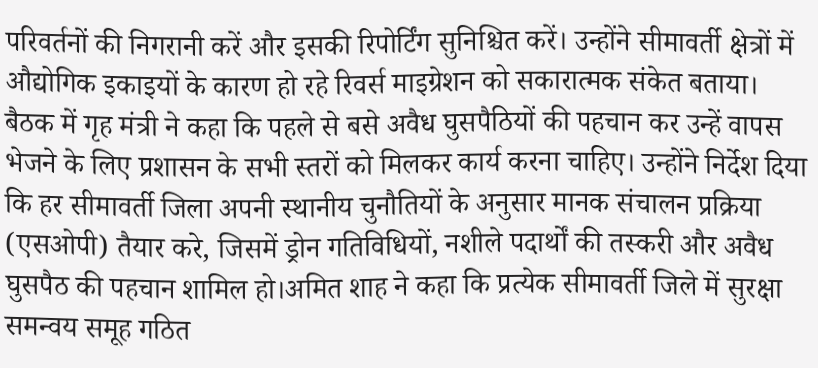परिवर्तनों की निगरानी करें और इसकी रिपोर्टिंग सुनिश्चित करें। उन्होंने सीमावर्ती क्षेत्रों में औद्योगिक इकाइयों के कारण हो रहे रिवर्स माइग्रेशन को सकारात्मक संकेत बताया। बैठक में गृह मंत्री ने कहा कि पहले से बसे अवैध घुसपैठियों की पहचान कर उन्हें वापस भेजने के लिए प्रशासन के सभी स्तरों को मिलकर कार्य करना चाहिए। उन्होंने निर्देश दिया कि हर सीमावर्ती जिला अपनी स्थानीय चुनौतियों के अनुसार मानक संचालन प्रक्रिया (एसओपी) तैयार करे, जिसमें ड्रोन गतिविधियों, नशीले पदार्थों की तस्करी और अवैध घुसपैठ की पहचान शामिल हो।अमित शाह ने कहा कि प्रत्येक सीमावर्ती जिले में सुरक्षा समन्वय समूह गठित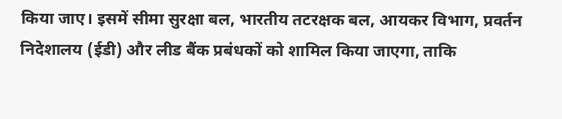किया जाए। इसमें सीमा सुरक्षा बल, भारतीय तटरक्षक बल, आयकर विभाग, प्रवर्तन निदेशालय (ईडी) और लीड बैंक प्रबंधकों को शामिल किया जाएगा, ताकि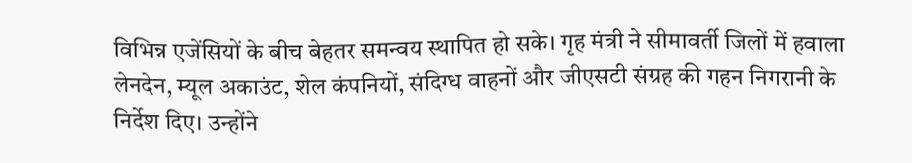विभिन्न एजेंसियों के बीच बेहतर समन्वय स्थापित हो सके। गृह मंत्री ने सीमावर्ती जिलों में हवाला लेनदेन, म्यूल अकाउंट, शेल कंपनियों, संदिग्ध वाहनों और जीएसटी संग्रह की गहन निगरानी के निर्देश दिए। उन्होंने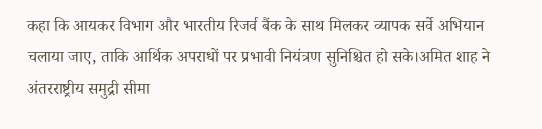कहा कि आयकर विभाग और भारतीय रिजर्व बैंक के साथ मिलकर व्यापक सर्वे अभियान चलाया जाए, ताकि आर्थिक अपराधों पर प्रभावी नियंत्रण सुनिश्चित हो सके।अमित शाह ने अंतरराष्ट्रीय समुद्री सीमा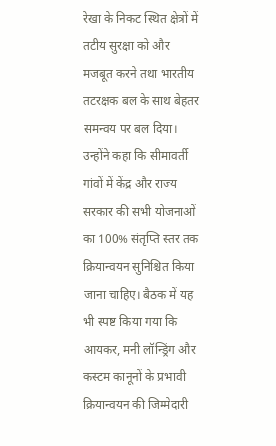रेखा के निकट स्थित क्षेत्रों में तटीय सुरक्षा को और मजबूत करने तथा भारतीय तटरक्षक बल के साथ बेहतर समन्वय पर बल दिया। उन्होंने कहा कि सीमावर्ती गांवों में केंद्र और राज्य सरकार की सभी योजनाओं का 100% संतृप्ति स्तर तक क्रियान्वयन सुनिश्चित किया जाना चाहिए। बैठक में यह भी स्पष्ट किया गया कि आयकर, मनी लॉन्ड्रिंग और कस्टम कानूनों के प्रभावी क्रियान्वयन की जिम्मेदारी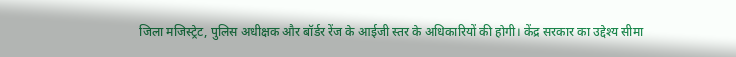जिला मजिस्ट्रेट, पुलिस अधीक्षक और बॉर्डर रेंज के आईजी स्तर के अधिकारियों की होगी। केंद्र सरकार का उद्देश्य सीमा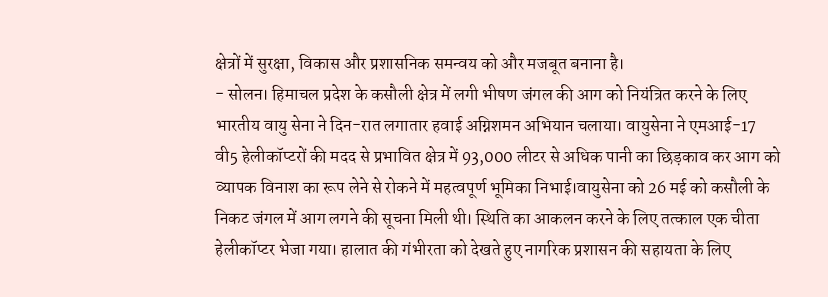क्षेत्रों में सुरक्षा, विकास और प्रशासनिक समन्वय को और मजबूत बनाना है।
- सोलन। हिमाचल प्रदेश के कसौली क्षेत्र में लगी भीषण जंगल की आग को नियंत्रित करने के लिए भारतीय वायु सेना ने दिन-रात लगातार हवाई अग्निशमन अभियान चलाया। वायुसेना ने एमआई-17 वी5 हेलीकॉप्टरों की मदद से प्रभावित क्षेत्र में 93,000 लीटर से अधिक पानी का छिड़काव कर आग को व्यापक विनाश का रूप लेने से रोकने में महत्वपूर्ण भूमिका निभाई।वायुसेना को 26 मई को कसौली के निकट जंगल में आग लगने की सूचना मिली थी। स्थिति का आकलन करने के लिए तत्काल एक चीता हेलीकॉप्टर भेजा गया। हालात की गंभीरता को देखते हुए नागरिक प्रशासन की सहायता के लिए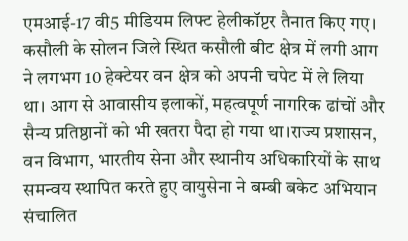एमआई-17 वी5 मीडियम लिफ्ट हेलीकॉप्टर तैनात किए गए। कसौली के सोलन जिले स्थित कसौली बीट क्षेत्र में लगी आग ने लगभग 10 हेक्टेयर वन क्षेत्र को अपनी चपेट में ले लिया था। आग से आवासीय इलाकों, महत्वपूर्ण नागरिक ढांचों और सैन्य प्रतिष्ठानों को भी खतरा पैदा हो गया था।राज्य प्रशासन, वन विभाग, भारतीय सेना और स्थानीय अधिकारियों के साथ समन्वय स्थापित करते हुए वायुसेना ने बम्बी बकेट अभियान संचालित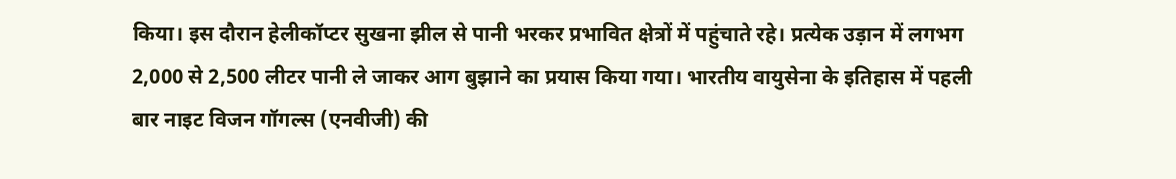किया। इस दौरान हेलीकॉप्टर सुखना झील से पानी भरकर प्रभावित क्षेत्रों में पहुंचाते रहे। प्रत्येक उड़ान में लगभग 2,000 से 2,500 लीटर पानी ले जाकर आग बुझाने का प्रयास किया गया। भारतीय वायुसेना के इतिहास में पहली बार नाइट विजन गॉगल्स (एनवीजी) की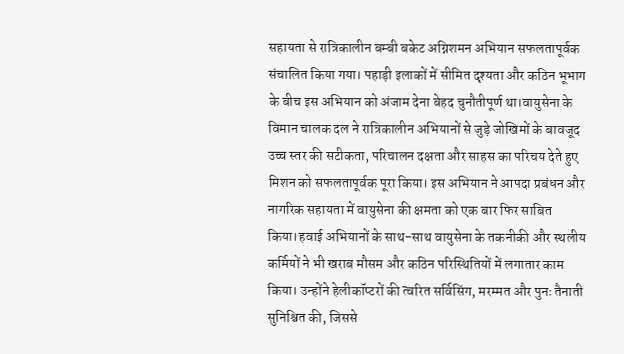सहायता से रात्रिकालीन बम्बी बकेट अग्निशमन अभियान सफलतापूर्वक संचालित किया गया। पहाड़ी इलाकों में सीमित दृश्यता और कठिन भूभाग के बीच इस अभियान को अंजाम देना बेहद चुनौतीपूर्ण था।वायुसेना के विमान चालक दल ने रात्रिकालीन अभियानों से जुड़े जोखिमों के बावजूद उच्च स्तर की सटीकता, परिचालन दक्षता और साहस का परिचय देते हुए मिशन को सफलतापूर्वक पूरा किया। इस अभियान ने आपदा प्रबंधन और नागरिक सहायता में वायुसेना की क्षमता को एक बार फिर साबित किया।हवाई अभियानों के साथ-साथ वायुसेना के तकनीकी और स्थलीय कर्मियों ने भी खराब मौसम और कठिन परिस्थितियों में लगातार काम किया। उन्होंने हेलीकॉप्टरों की त्वरित सर्विसिंग, मरम्मत और पुनः तैनाती सुनिश्चित की, जिससे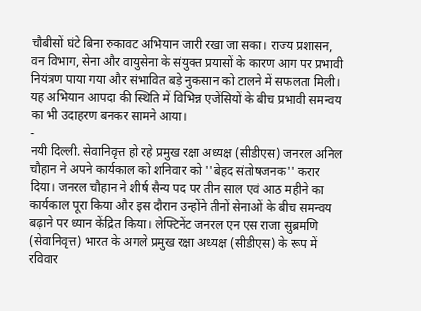चौबीसों घंटे बिना रुकावट अभियान जारी रखा जा सका। राज्य प्रशासन, वन विभाग, सेना और वायुसेना के संयुक्त प्रयासों के कारण आग पर प्रभावी नियंत्रण पाया गया और संभावित बड़े नुकसान को टालने में सफलता मिली। यह अभियान आपदा की स्थिति में विभिन्न एजेंसियों के बीच प्रभावी समन्वय का भी उदाहरण बनकर सामने आया।
-
नयी दिल्ली. सेवानिवृत्त हो रहे प्रमुख रक्षा अध्यक्ष (सीडीएस) जनरल अनिल चौहान ने अपने कार्यकाल को शनिवार को ''बेहद संतोषजनक'' करार दिया। जनरल चौहान ने शीर्ष सैन्य पद पर तीन साल एवं आठ महीने का कार्यकाल पूरा किया और इस दौरान उन्होंने तीनों सेनाओं के बीच समन्वय बढ़ाने पर ध्यान केंद्रित किया। लेफ्टिनेंट जनरल एन एस राजा सुब्रमणि (सेवानिवृत्त) भारत के अगले प्रमुख रक्षा अध्यक्ष (सीडीएस) के रूप में रविवार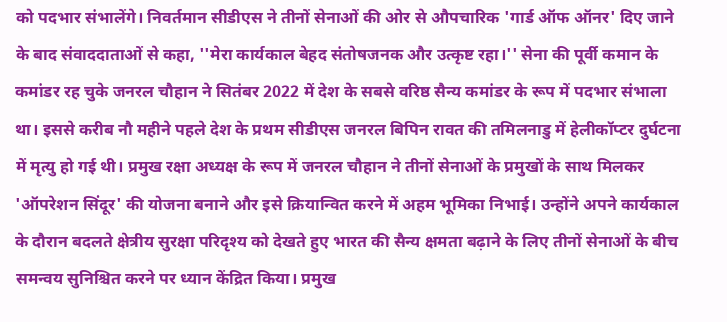को पदभार संभालेंगे। निवर्तमान सीडीएस ने तीनों सेनाओं की ओर से औपचारिक 'गार्ड ऑफ ऑनर' दिए जाने के बाद संवाददाताओं से कहा, ''मेरा कार्यकाल बेहद संतोषजनक और उत्कृष्ट रहा।'' सेना की पूर्वी कमान के कमांडर रह चुके जनरल चौहान ने सितंबर 2022 में देश के सबसे वरिष्ठ सैन्य कमांडर के रूप में पदभार संभाला था। इससे करीब नौ महीने पहले देश के प्रथम सीडीएस जनरल बिपिन रावत की तमिलनाडु में हेलीकॉप्टर दुर्घटना में मृत्यु हो गई थी। प्रमुख रक्षा अध्यक्ष के रूप में जनरल चौहान ने तीनों सेनाओं के प्रमुखों के साथ मिलकर 'ऑपरेशन सिंदूर' की योजना बनाने और इसे क्रियान्वित करने में अहम भूमिका निभाई। उन्होंने अपने कार्यकाल के दौरान बदलते क्षेत्रीय सुरक्षा परिदृश्य को देखते हुए भारत की सैन्य क्षमता बढ़ाने के लिए तीनों सेनाओं के बीच समन्वय सुनिश्चित करने पर ध्यान केंद्रित किया। प्रमुख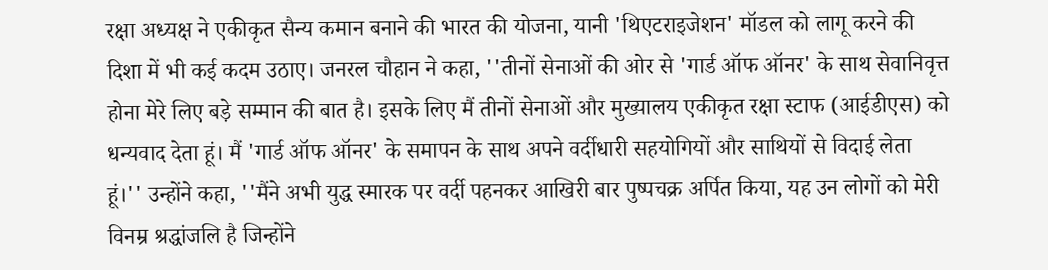रक्षा अध्यक्ष ने एकीकृत सैन्य कमान बनाने की भारत की योजना, यानी 'थिएटराइजेशन' मॉडल को लागू करने की दिशा में भी कई कदम उठाए। जनरल चौहान ने कहा, ''तीनों सेनाओं की ओर से 'गार्ड ऑफ ऑनर' के साथ सेवानिवृत्त होना मेरे लिए बड़े सम्मान की बात है। इसके लिए मैं तीनों सेनाओं और मुख्यालय एकीकृत रक्षा स्टाफ (आईडीएस) को धन्यवाद देता हूं। मैं 'गार्ड ऑफ ऑनर' के समापन के साथ अपने वर्दीधारी सहयोगियों और साथियों से विदाई लेता हूं।'' उन्होंने कहा, ''मैंने अभी युद्ध स्मारक पर वर्दी पहनकर आखिरी बार पुष्पचक्र अर्पित किया, यह उन लोगों को मेरी विनम्र श्रद्धांजलि है जिन्होंने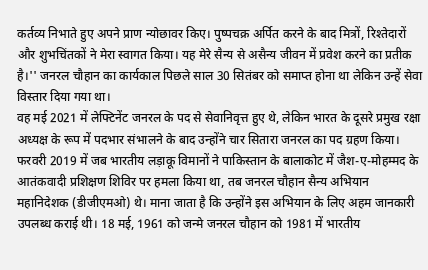कर्तव्य निभाते हुए अपने प्राण न्योछावर किए। पुष्पचक्र अर्पित करने के बाद मित्रों, रिश्तेदारों और शुभचिंतकों ने मेरा स्वागत किया। यह मेरे सैन्य से असैन्य जीवन में प्रवेश करने का प्रतीक है।'' जनरल चौहान का कार्यकाल पिछले साल 30 सितंबर को समाप्त होना था लेकिन उन्हें सेवा विस्तार दिया गया था।
वह मई 2021 में लेफ्टिनेंट जनरल के पद से सेवानिवृत्त हुए थे, लेकिन भारत के दूसरे प्रमुख रक्षा अध्यक्ष के रूप में पदभार संभालने के बाद उन्होंने चार सितारा जनरल का पद ग्रहण किया। फरवरी 2019 में जब भारतीय लड़ाकू विमानों ने पाकिस्तान के बालाकोट में जैश-ए-मोहम्मद के आतंकवादी प्रशिक्षण शिविर पर हमला किया था, तब जनरल चौहान सैन्य अभियान महानिदेशक (डीजीएमओ) थे। माना जाता है कि उन्होंने इस अभियान के लिए अहम जानकारी उपलब्ध कराई थी। 18 मई, 1961 को जन्मे जनरल चौहान को 1981 में भारतीय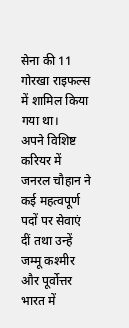सेना की 11 गोरखा राइफल्स में शामिल किया गया था।
अपने विशिष्ट करियर में जनरल चौहान ने कई महत्वपूर्ण पदों पर सेवाएं दीं तथा उन्हें जम्मू कश्मीर और पूर्वोत्तर भारत में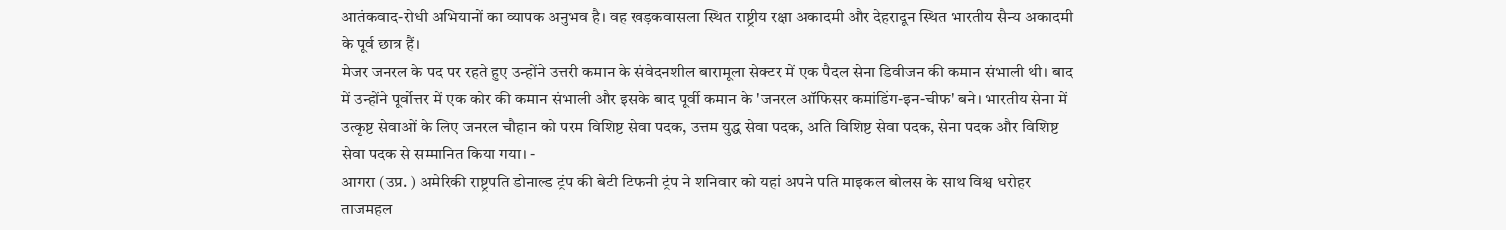आतंकवाद-रोधी अभियानों का व्यापक अनुभव है। वह खड़कवासला स्थित राष्ट्रीय रक्षा अकादमी और देहरादून स्थित भारतीय सैन्य अकादमी के पूर्व छात्र हैं।
मेजर जनरल के पद पर रहते हुए उन्होंने उत्तरी कमान के संवेदनशील बारामूला सेक्टर में एक पैदल सेना डिवीजन की कमान संभाली थी। बाद में उन्होंने पूर्वोत्तर में एक कोर की कमान संभाली और इसके बाद पूर्वी कमान के 'जनरल ऑफिसर कमांडिंग-इन-चीफ' बने। भारतीय सेना में उत्कृष्ट सेवाओं के लिए जनरल चौहान को परम विशिष्ट सेवा पदक, उत्तम युद्ध सेवा पदक, अति विशिष्ट सेवा पदक, सेना पदक और विशिष्ट सेवा पदक से सम्मानित किया गया। -
आगरा (उप्र. ) अमेरिकी राष्ट्रपति डोनाल्ड ट्रंप की बेटी टिफनी ट्रंप ने शनिवार को यहां अपने पति माइकल बोलस के साथ विश्व धरोहर ताजमहल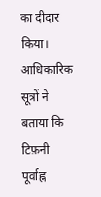का दीदार किया। आधिकारिक सूत्रों ने बताया कि टिफ़नी पूर्वाह्न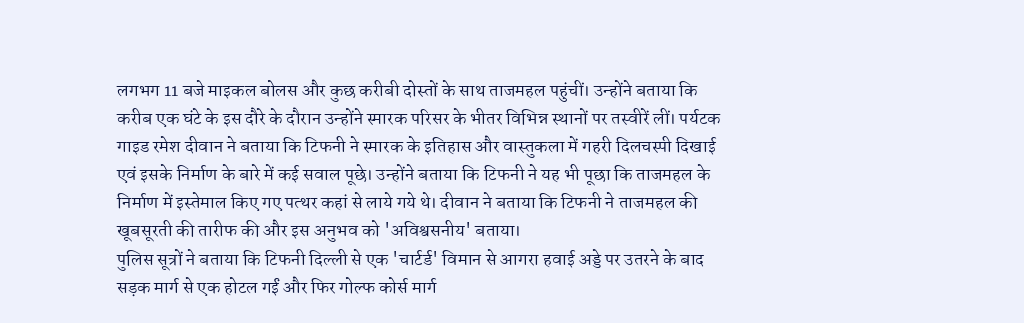लगभग 11 बजे माइकल बोलस और कुछ करीबी दोस्तों के साथ ताजमहल पहुंचीं। उन्होंने बताया कि करीब एक घंटे के इस दौरे के दौरान उन्होंने स्मारक परिसर के भीतर विभिन्न स्थानों पर तस्वीरें लीं। पर्यटक गाइड रमेश दीवान ने बताया कि टिफनी ने स्मारक के इतिहास और वास्तुकला में गहरी दिलचस्पी दिखाई एवं इसके निर्माण के बारे में कई सवाल पूछे। उन्होंने बताया कि टिफनी ने यह भी पूछा कि ताजमहल के निर्माण में इस्तेमाल किए गए पत्थर कहां से लाये गये थे। दीवान ने बताया कि टिफनी ने ताजमहल की खूबसूरती की तारीफ की और इस अनुभव को 'अविश्वसनीय' बताया।
पुलिस सूत्रों ने बताया कि टिफनी दिल्ली से एक 'चार्टर्ड' विमान से आगरा हवाई अड्डे पर उतरने के बाद सड़क मार्ग से एक होटल गईं और फिर गोल्फ कोर्स मार्ग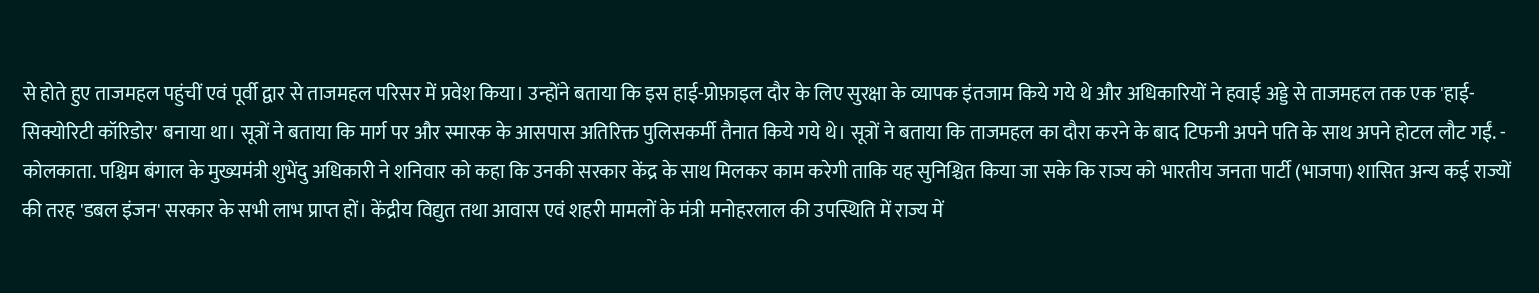से होते हुए ताजमहल पहुंचीं एवं पूर्वी द्वार से ताजमहल परिसर में प्रवेश किया। उन्होंने बताया कि इस हाई-प्रोफ़ाइल दौर के लिए सुरक्षा के व्यापक इंतजाम किये गये थे और अधिकारियों ने हवाई अड्डे से ताजमहल तक एक 'हाई-सिक्योरिटी कॉरिडोर' बनाया था। सूत्रों ने बताया कि मार्ग पर और स्मारक के आसपास अतिरिक्त पुलिसकर्मी तैनात किये गये थे। सूत्रों ने बताया कि ताजमहल का दौरा करने के बाद टिफनी अपने पति के साथ अपने होटल लौट गईं. -
कोलकाता. पश्चिम बंगाल के मुख्यमंत्री शुभेंदु अधिकारी ने शनिवार को कहा कि उनकी सरकार केंद्र के साथ मिलकर काम करेगी ताकि यह सुनिश्चित किया जा सके कि राज्य को भारतीय जनता पार्टी (भाजपा) शासित अन्य कई राज्यों की तरह 'डबल इंजन' सरकार के सभी लाभ प्राप्त हों। केंद्रीय विद्युत तथा आवास एवं शहरी मामलों के मंत्री मनोहरलाल की उपस्थिति में राज्य में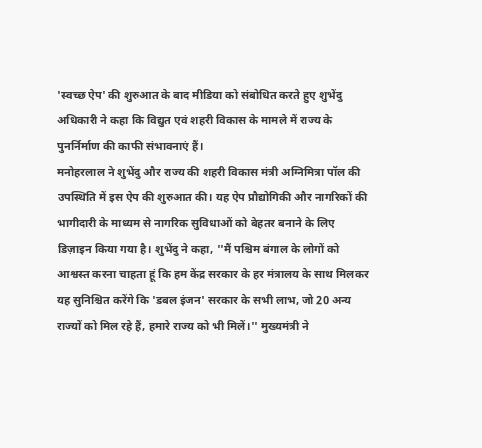'स्वच्छ ऐप' की शुरुआत के बाद मीडिया को संबोधित करते हुए शुभेंदु अधिकारी ने कहा कि विद्युत एवं शहरी विकास के मामले में राज्य के पुनर्निर्माण की काफी संभावनाएं हैं।
मनोहरलाल ने शुभेंदु और राज्य की शहरी विकास मंत्री अग्निमित्रा पॉल की उपस्थिति में इस ऐप की शुरुआत की। यह ऐप प्रौद्योगिकी और नागरिकों की भागीदारी के माध्यम से नागरिक सुविधाओं को बेहतर बनाने के लिए डिज़ाइन किया गया है। शुभेंदु ने कहा, ''मैं पश्चिम बंगाल के लोगों को आश्वस्त करना चाहता हूं कि हम केंद्र सरकार के हर मंत्रालय के साथ मिलकर यह सुनिश्चित करेंगे कि 'डबल इंजन' सरकार के सभी लाभ, जो 20 अन्य राज्यों को मिल रहे हैं, हमारे राज्य को भी मिलें।'' मुख्यमंत्री ने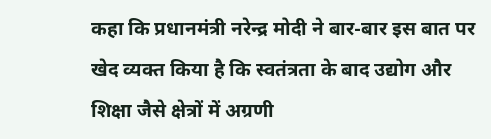कहा कि प्रधानमंत्री नरेन्द्र मोदी ने बार-बार इस बात पर खेद व्यक्त किया है कि स्वतंत्रता के बाद उद्योग और शिक्षा जैसे क्षेत्रों में अग्रणी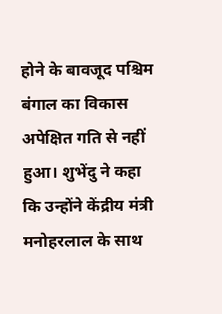होने के बावजूद पश्चिम बंगाल का विकास अपेक्षित गति से नहीं हुआ। शुभेंदु ने कहा कि उन्होंने केंद्रीय मंत्री मनोहरलाल के साथ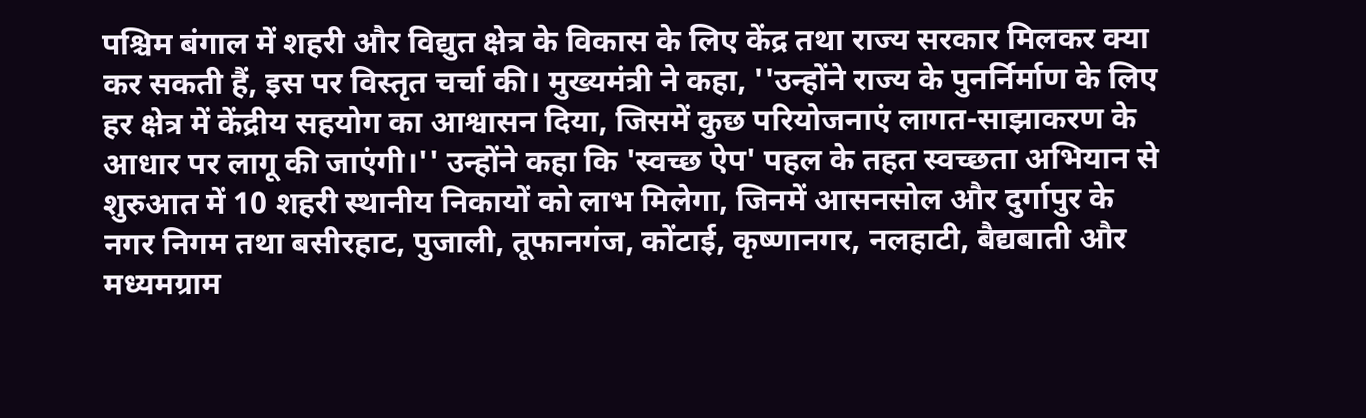पश्चिम बंगाल में शहरी और विद्युत क्षेत्र के विकास के लिए केंद्र तथा राज्य सरकार मिलकर क्या कर सकती हैं, इस पर विस्तृत चर्चा की। मुख्यमंत्री ने कहा, ''उन्होंने राज्य के पुनर्निर्माण के लिए हर क्षेत्र में केंद्रीय सहयोग का आश्वासन दिया, जिसमें कुछ परियोजनाएं लागत-साझाकरण के आधार पर लागू की जाएंगी।'' उन्होंने कहा कि 'स्वच्छ ऐप' पहल के तहत स्वच्छता अभियान से शुरुआत में 10 शहरी स्थानीय निकायों को लाभ मिलेगा, जिनमें आसनसोल और दुर्गापुर के नगर निगम तथा बसीरहाट, पुजाली, तूफानगंज, कोंटाई, कृष्णानगर, नलहाटी, बैद्यबाती और मध्यमग्राम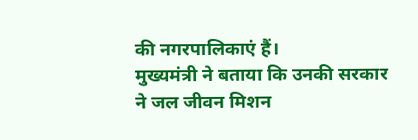की नगरपालिकाएं हैं।
मुख्यमंत्री ने बताया कि उनकी सरकार ने जल जीवन मिशन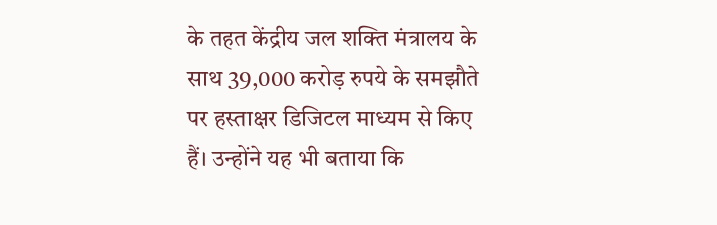के तहत केंद्रीय जल शक्ति मंत्रालय के साथ 39,000 करोड़ रुपये के समझौते पर हस्ताक्षर डिजिटल माध्यम से किए हैं। उन्होंने यह भी बताया कि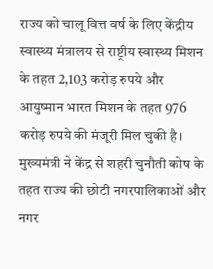राज्य को चालू वित्त वर्ष के लिए केंद्रीय स्वास्थ्य मंत्रालय से राष्ट्रीय स्वास्थ्य मिशन के तहत 2,103 करोड़ रुपये और आयुष्मान भारत मिशन के तहत 976 करोड़ रुपये की मंजूरी मिल चुकी है। मुख्यमंत्री ने केंद्र से शहरी चुनौती कोष के तहत राज्य की छोटी नगरपालिकाओं और नगर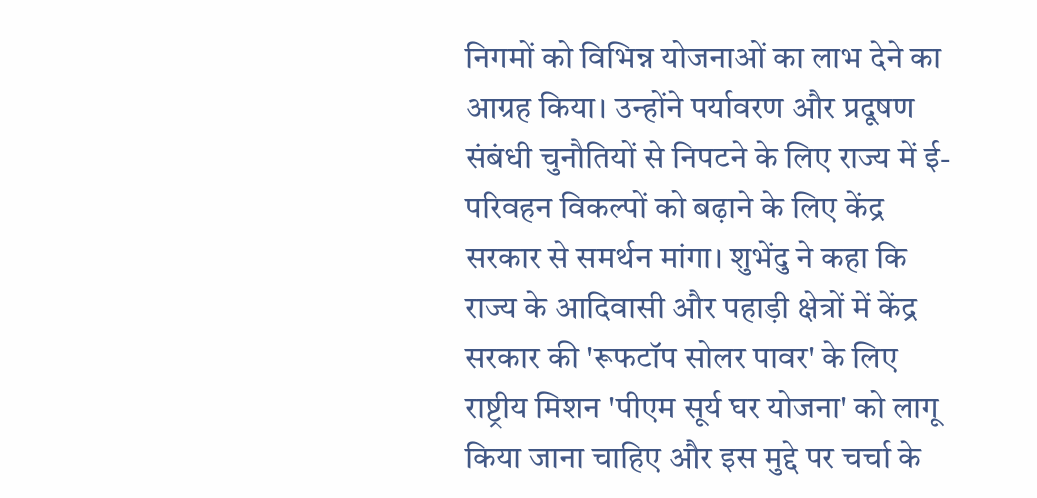निगमों को विभिन्न योजनाओं का लाभ देने का आग्रह किया। उन्होंने पर्यावरण और प्रदूषण संबंधी चुनौतियों से निपटने के लिए राज्य में ई-परिवहन विकल्पों को बढ़ाने के लिए केंद्र सरकार से समर्थन मांगा। शुभेंदु ने कहा कि राज्य के आदिवासी और पहाड़ी क्षेत्रों में केंद्र सरकार की 'रूफटॉप सोलर पावर' के लिए राष्ट्रीय मिशन 'पीएम सूर्य घर योजना' को लागू किया जाना चाहिए और इस मुद्दे पर चर्चा के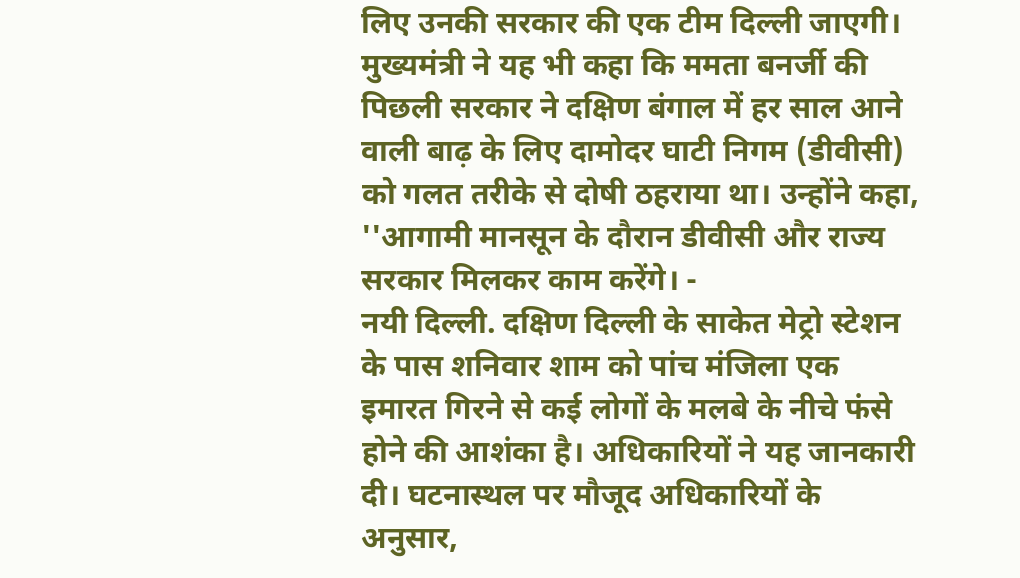लिए उनकी सरकार की एक टीम दिल्ली जाएगी। मुख्यमंत्री ने यह भी कहा कि ममता बनर्जी की पिछली सरकार ने दक्षिण बंगाल में हर साल आने वाली बाढ़ के लिए दामोदर घाटी निगम (डीवीसी) को गलत तरीके से दोषी ठहराया था। उन्होंने कहा, ''आगामी मानसून के दौरान डीवीसी और राज्य सरकार मिलकर काम करेंगे। -
नयी दिल्ली. दक्षिण दिल्ली के साकेत मेट्रो स्टेशन के पास शनिवार शाम को पांच मंजिला एक इमारत गिरने से कई लोगों के मलबे के नीचे फंसे होने की आशंका है। अधिकारियों ने यह जानकारी दी। घटनास्थल पर मौजूद अधिकारियों के अनुसार,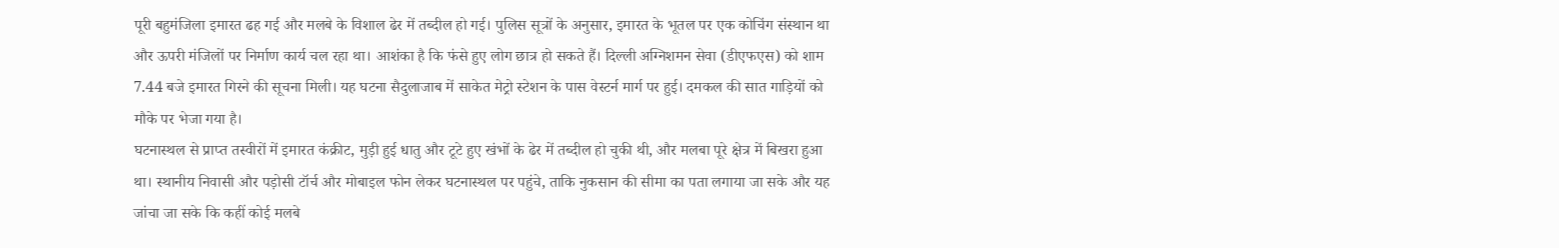पूरी बहुमंजिला इमारत ढह गई और मलबे के विशाल ढेर में तब्दील हो गई। पुलिस सूत्रों के अनुसार, इमारत के भूतल पर एक कोचिंग संस्थान था और ऊपरी मंजिलों पर निर्माण कार्य चल रहा था। आशंका है कि फंसे हुए लोग छात्र हो सकते हैं। दिल्ली अग्निशमन सेवा (डीएफएस) को शाम 7.44 बजे इमारत गिरने की सूचना मिली। यह घटना सैदुलाजाब में साकेत मेट्रो स्टेशन के पास वेस्टर्न मार्ग पर हुई। दमकल की सात गाड़ियों को मौके पर भेजा गया है।
घटनास्थल से प्राप्त तस्वीरों में इमारत कंक्रीट, मुड़ी हुई धातु और टूटे हुए खंभों के ढेर में तब्दील हो चुकी थी, और मलबा पूरे क्षेत्र में बिखरा हुआ था। स्थानीय निवासी और पड़ोसी टॉर्च और मोबाइल फोन लेकर घटनास्थल पर पहुंचे, ताकि नुकसान की सीमा का पता लगाया जा सके और यह जांचा जा सके कि कहीं कोई मलबे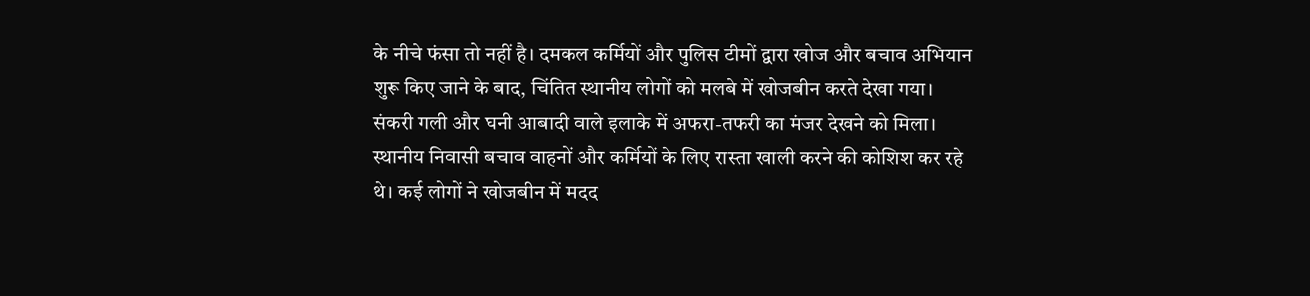के नीचे फंसा तो नहीं है। दमकल कर्मियों और पुलिस टीमों द्वारा खोज और बचाव अभियान शुरू किए जाने के बाद, चिंतित स्थानीय लोगों को मलबे में खोजबीन करते देखा गया। संकरी गली और घनी आबादी वाले इलाके में अफरा-तफरी का मंजर देखने को मिला। स्थानीय निवासी बचाव वाहनों और कर्मियों के लिए रास्ता खाली करने की कोशिश कर रहे थे। कई लोगों ने खोजबीन में मदद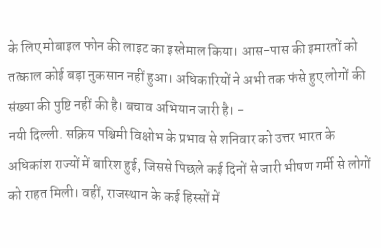के लिए मोबाइल फोन की लाइट का इस्तेमाल किया। आस-पास की इमारतों को तत्काल कोई बड़ा नुकसान नहीं हुआ। अधिकारियों ने अभी तक फंसे हुए लोगों की संख्या की पुष्टि नहीं की है। बचाव अभियान जारी है। -
नयी दिल्ली. सक्रिय पश्चिमी विक्षोभ के प्रभाव से शनिवार को उत्तर भारत के अधिकांश राज्यों में बारिश हुई, जिससे पिछले कई दिनों से जारी भीषण गर्मी से लोगों को राहत मिली। वहीं, राजस्थान के कई हिस्सों में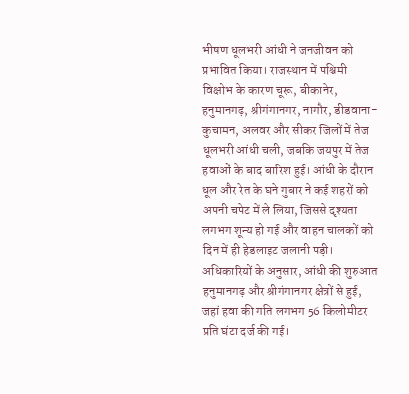भीषण धूलभरी आंधी ने जनजीवन को प्रभावित किया। राजस्थान में पश्चिमी विक्षोभ के कारण चूरू, बीकानेर, हनुमानगढ़, श्रीगंगानगर, नागौर, डीडवाना-कुचामन, अलवर और सीकर जिलों में तेज धूलभरी आंधी चली, जबकि जयपुर में तेज हवाओं के बाद बारिश हुई। आंधी के दौरान धूल और रेत के घने गुबार ने कई शहरों को अपनी चपेट में ले लिया, जिससे दृश्यता लगभग शून्य हो गई और वाहन चालकों को दिन में ही हेडलाइट जलानी पड़ी। अधिकारियों के अनुसार, आंधी की शुरुआत हनुमानगढ़ और श्रीगंगानगर क्षेत्रों से हुई, जहां हवा की गति लगभग 56 किलोमीटर प्रति घंटा दर्ज की गई।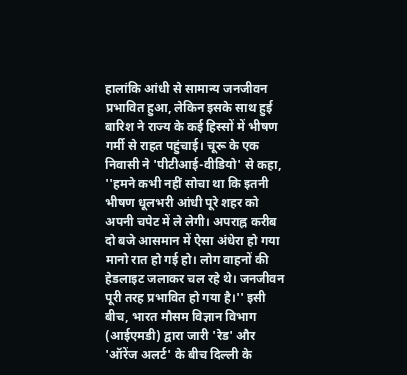हालांकि आंधी से सामान्य जनजीवन प्रभावित हुआ, लेकिन इसके साथ हुई बारिश ने राज्य के कई हिस्सों में भीषण गर्मी से राहत पहुंचाई। चूरू के एक निवासी ने 'पीटीआई-वीडियो' से कहा, ''हमने कभी नहीं सोचा था कि इतनी भीषण धूलभरी आंधी पूरे शहर को अपनी चपेट में ले लेगी। अपराह्न करीब दो बजे आसमान में ऐसा अंधेरा हो गया मानो रात हो गई हो। लोग वाहनों की हेडलाइट जलाकर चल रहे थे। जनजीवन पूरी तरह प्रभावित हो गया है।'' इसी बीच, भारत मौसम विज्ञान विभाग (आईएमडी) द्वारा जारी 'रेड' और 'ऑरेंज अलर्ट' के बीच दिल्ली के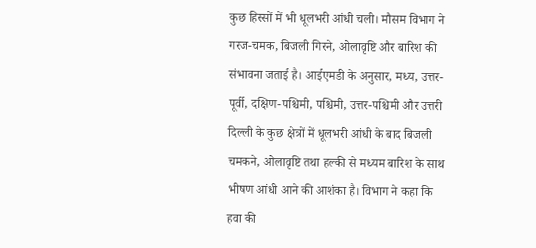कुछ हिस्सों में भी धूलभरी आंधी चली। मौसम विभाग ने गरज-चमक, बिजली गिरने, ओलावृष्टि और बारिश की संभावना जताई है। आईएमडी के अनुसार, मध्य, उत्तर-पूर्वी, दक्षिण-पश्चिमी, पश्चिमी, उत्तर-पश्चिमी और उत्तरी दिल्ली के कुछ क्षेत्रों में धूलभरी आंधी के बाद बिजली चमकने, ओलावृष्टि तथा हल्की से मध्यम बारिश के साथ भीषण आंधी आने की आशंका है। विभाग ने कहा कि हवा की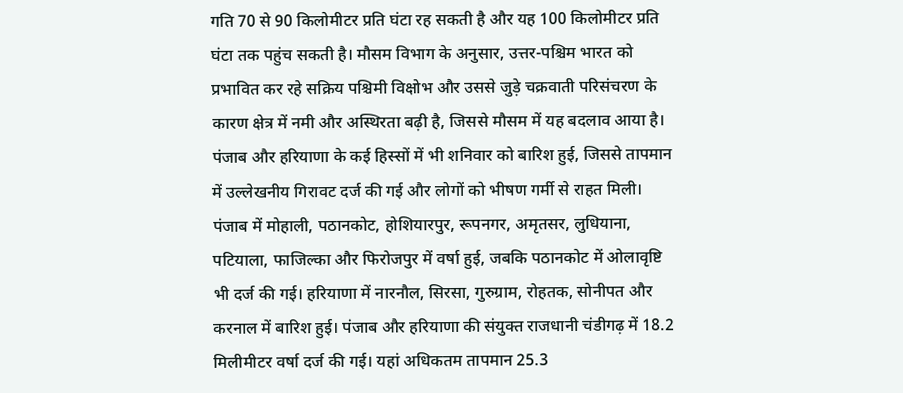गति 70 से 90 किलोमीटर प्रति घंटा रह सकती है और यह 100 किलोमीटर प्रति घंटा तक पहुंच सकती है। मौसम विभाग के अनुसार, उत्तर-पश्चिम भारत को प्रभावित कर रहे सक्रिय पश्चिमी विक्षोभ और उससे जुड़े चक्रवाती परिसंचरण के कारण क्षेत्र में नमी और अस्थिरता बढ़ी है, जिससे मौसम में यह बदलाव आया है। पंजाब और हरियाणा के कई हिस्सों में भी शनिवार को बारिश हुई, जिससे तापमान में उल्लेखनीय गिरावट दर्ज की गई और लोगों को भीषण गर्मी से राहत मिली। पंजाब में मोहाली, पठानकोट, होशियारपुर, रूपनगर, अमृतसर, लुधियाना, पटियाला, फाजिल्का और फिरोजपुर में वर्षा हुई, जबकि पठानकोट में ओलावृष्टि भी दर्ज की गई। हरियाणा में नारनौल, सिरसा, गुरुग्राम, रोहतक, सोनीपत और करनाल में बारिश हुई। पंजाब और हरियाणा की संयुक्त राजधानी चंडीगढ़ में 18.2 मिलीमीटर वर्षा दर्ज की गई। यहां अधिकतम तापमान 25.3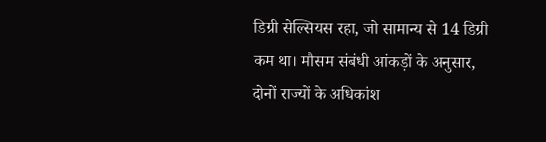डिग्री सेल्सियस रहा, जो सामान्य से 14 डिग्री कम था। मौसम संबंधी आंकड़ों के अनुसार, दोनों राज्यों के अधिकांश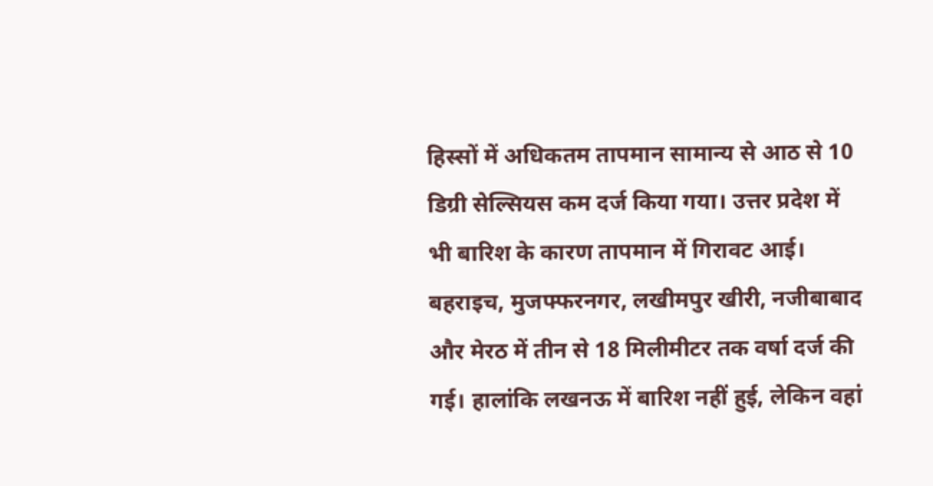हिस्सों में अधिकतम तापमान सामान्य से आठ से 10 डिग्री सेल्सियस कम दर्ज किया गया। उत्तर प्रदेश में भी बारिश के कारण तापमान में गिरावट आई। बहराइच, मुजफ्फरनगर, लखीमपुर खीरी, नजीबाबाद और मेरठ में तीन से 18 मिलीमीटर तक वर्षा दर्ज की गई। हालांकि लखनऊ में बारिश नहीं हुई, लेकिन वहां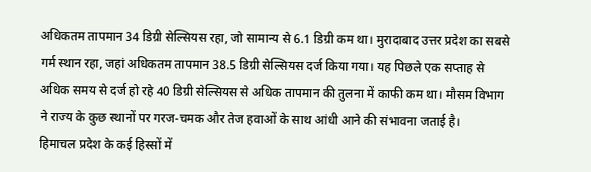अधिकतम तापमान 34 डिग्री सेल्सियस रहा, जो सामान्य से 6.1 डिग्री कम था। मुरादाबाद उत्तर प्रदेश का सबसे गर्म स्थान रहा, जहां अधिकतम तापमान 38.5 डिग्री सेल्सियस दर्ज किया गया। यह पिछले एक सप्ताह से अधिक समय से दर्ज हो रहे 40 डिग्री सेल्सियस से अधिक तापमान की तुलना में काफी कम था। मौसम विभाग ने राज्य के कुछ स्थानों पर गरज-चमक और तेज हवाओं के साथ आंधी आने की संभावना जताई है।
हिमाचल प्रदेश के कई हिस्सों में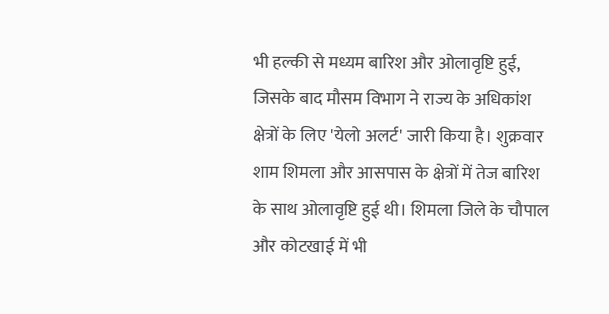भी हल्की से मध्यम बारिश और ओलावृष्टि हुई, जिसके बाद मौसम विभाग ने राज्य के अधिकांश क्षेत्रों के लिए 'येलो अलर्ट' जारी किया है। शुक्रवार शाम शिमला और आसपास के क्षेत्रों में तेज बारिश के साथ ओलावृष्टि हुई थी। शिमला जिले के चौपाल और कोटखाई में भी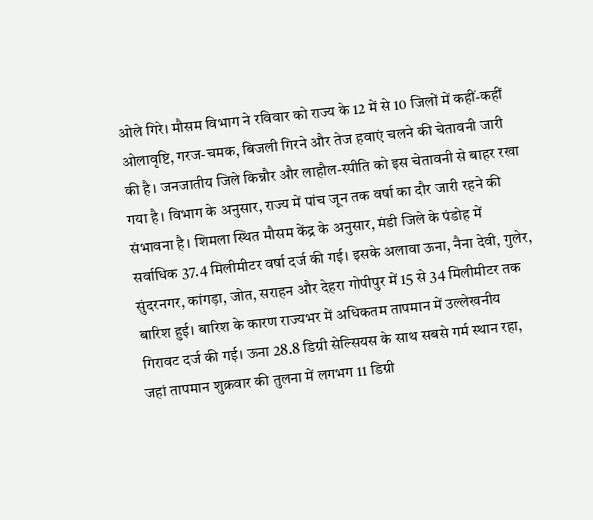ओले गिरे। मौसम विभाग ने रविवार को राज्य के 12 में से 10 जिलों में कहीं-कहीं ओलावृष्टि, गरज-चमक, बिजली गिरने और तेज हवाएं चलने की चेतावनी जारी की है। जनजातीय जिले किन्नौर और लाहौल-स्पीति को इस चेतावनी से बाहर रखा गया है। विभाग के अनुसार, राज्य में पांच जून तक वर्षा का दौर जारी रहने की संभावना है। शिमला स्थित मौसम केंद्र के अनुसार, मंडी जिले के पंडोह में सर्वाधिक 37.4 मिलीमीटर वर्षा दर्ज की गई। इसके अलावा ऊना, नैना देवी, गुलेर, सुंदरनगर, कांगड़ा, जोत, सराहन और देहरा गोपीपुर में 15 से 34 मिलीमीटर तक बारिश हुई। बारिश के कारण राज्यभर में अधिकतम तापमान में उल्लेखनीय गिरावट दर्ज की गई। ऊना 28.8 डिग्री सेल्सियस के साथ सबसे गर्म स्थान रहा, जहां तापमान शुक्रवार की तुलना में लगभग 11 डिग्री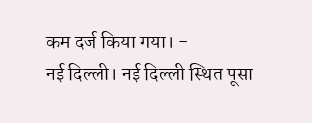कम दर्ज किया गया। -
नई दिल्ली। नई दिल्ली स्थित पूसा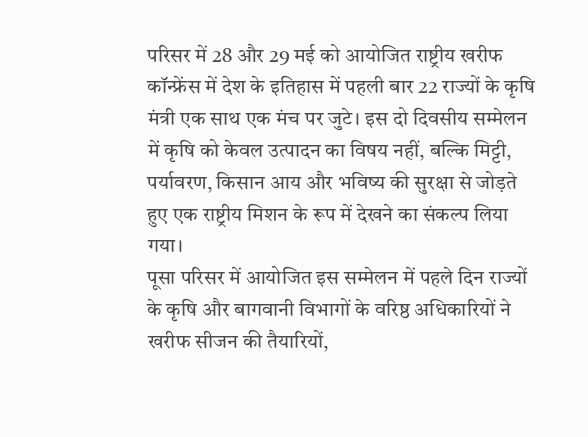परिसर में 28 और 29 मई को आयोजित राष्ट्रीय खरीफ कॉन्फ्रेंस में देश के इतिहास में पहली बार 22 राज्यों के कृषि मंत्री एक साथ एक मंच पर जुटे। इस दो दिवसीय सम्मेलन में कृषि को केवल उत्पादन का विषय नहीं, बल्कि मिट्टी, पर्यावरण, किसान आय और भविष्य की सुरक्षा से जोड़ते हुए एक राष्ट्रीय मिशन के रूप में देखने का संकल्प लिया गया।
पूसा परिसर में आयोजित इस सम्मेलन में पहले दिन राज्यों के कृषि और बागवानी विभागों के वरिष्ठ अधिकारियों ने खरीफ सीजन की तैयारियों,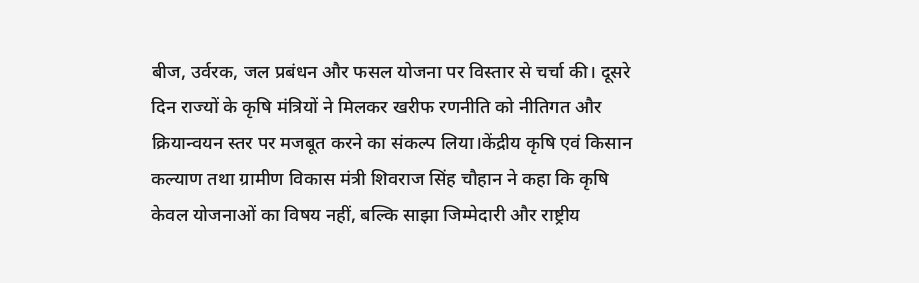बीज, उर्वरक, जल प्रबंधन और फसल योजना पर विस्तार से चर्चा की। दूसरे दिन राज्यों के कृषि मंत्रियों ने मिलकर खरीफ रणनीति को नीतिगत और क्रियान्वयन स्तर पर मजबूत करने का संकल्प लिया।केंद्रीय कृषि एवं किसान कल्याण तथा ग्रामीण विकास मंत्री शिवराज सिंह चौहान ने कहा कि कृषि केवल योजनाओं का विषय नहीं, बल्कि साझा जिम्मेदारी और राष्ट्रीय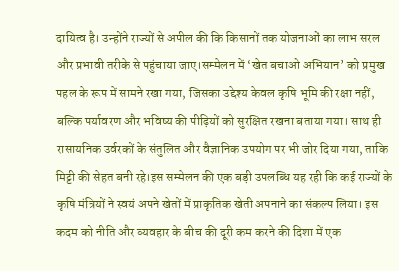दायित्व है। उन्होंने राज्यों से अपील की कि किसानों तक योजनाओं का लाभ सरल और प्रभावी तरीके से पहुंचाया जाए।सम्मेलन में ‘खेत बचाओ अभियान’ को प्रमुख पहल के रूप में सामने रखा गया, जिसका उद्देश्य केवल कृषि भूमि की रक्षा नहीं, बल्कि पर्यावरण और भविष्य की पीढ़ियों को सुरक्षित रखना बताया गया। साथ ही रासायनिक उर्वरकों के संतुलित और वैज्ञानिक उपयोग पर भी जोर दिया गया, ताकि मिट्टी की सेहत बनी रहे।इस सम्मेलन की एक बड़ी उपलब्धि यह रही कि कई राज्यों के कृषि मंत्रियों ने स्वयं अपने खेतों में प्राकृतिक खेती अपनाने का संकल्प लिया। इस कदम को नीति और व्यवहार के बीच की दूरी कम करने की दिशा में एक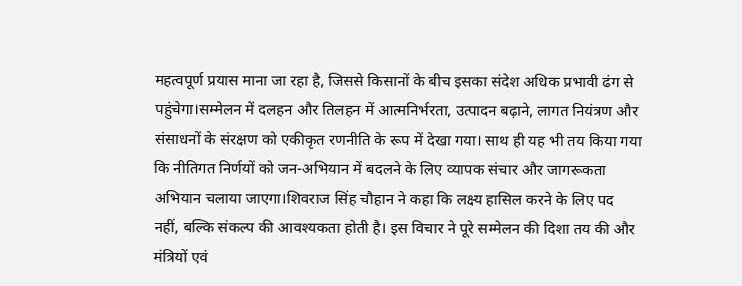महत्वपूर्ण प्रयास माना जा रहा है, जिससे किसानों के बीच इसका संदेश अधिक प्रभावी ढंग से पहुंचेगा।सम्मेलन में दलहन और तिलहन में आत्मनिर्भरता, उत्पादन बढ़ाने, लागत नियंत्रण और संसाधनों के संरक्षण को एकीकृत रणनीति के रूप में देखा गया। साथ ही यह भी तय किया गया कि नीतिगत निर्णयों को जन-अभियान में बदलने के लिए व्यापक संचार और जागरूकता अभियान चलाया जाएगा।शिवराज सिंह चौहान ने कहा कि लक्ष्य हासिल करने के लिए पद नहीं, बल्कि संकल्प की आवश्यकता होती है। इस विचार ने पूरे सम्मेलन की दिशा तय की और मंत्रियों एवं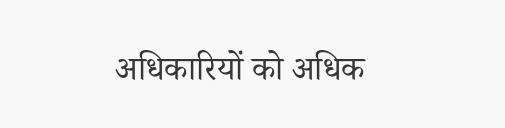अधिकारियों को अधिक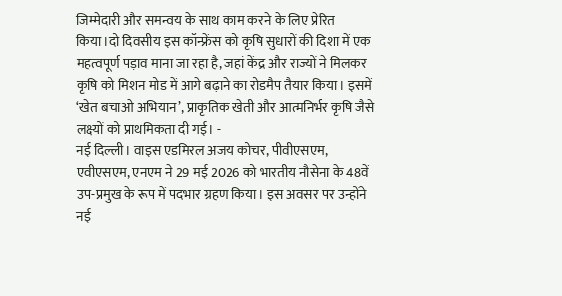जिम्मेदारी और समन्वय के साथ काम करने के लिए प्रेरित किया।दो दिवसीय इस कॉन्फ्रेंस को कृषि सुधारों की दिशा में एक महत्वपूर्ण पड़ाव माना जा रहा है, जहां केंद्र और राज्यों ने मिलकर कृषि को मिशन मोड में आगे बढ़ाने का रोडमैप तैयार किया। इसमें ‘खेत बचाओ अभियान’, प्राकृतिक खेती और आत्मनिर्भर कृषि जैसे लक्ष्यों को प्राथमिकता दी गई। -
नई दिल्ली। वाइस एडमिरल अजय कोचर, पीवीएसएम, एवीएसएम, एनएम ने 29 मई 2026 को भारतीय नौसेना के 48वें उप-प्रमुख के रूप में पदभार ग्रहण किया। इस अवसर पर उन्होंने नई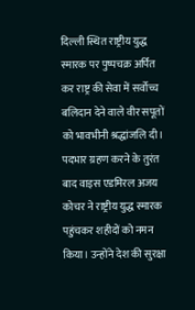दिल्ली स्थित राष्ट्रीय युद्ध स्मारक पर पुष्पचक्र अर्पित कर राष्ट्र की सेवा में सर्वोच्च बलिदान देने वाले वीर सपूतों को भावभीनी श्रद्धांजलि दी।
पदभार ग्रहण करने के तुरंत बाद वाइस एडमिरल अजय कोचर ने राष्ट्रीय युद्ध स्मारक पहुंचकर शहीदों को नमन किया। उन्होंने देश की सुरक्षा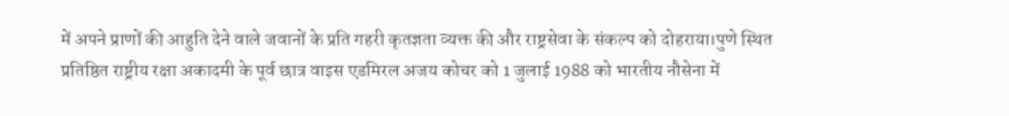में अपने प्राणों की आहुति देने वाले जवानों के प्रति गहरी कृतज्ञता व्यक्त की और राष्ट्रसेवा के संकल्प को दोहराया।पुणे स्थित प्रतिष्ठित राष्ट्रीय रक्षा अकादमी के पूर्व छात्र वाइस एडमिरल अजय कोचर को 1 जुलाई 1988 को भारतीय नौसेना में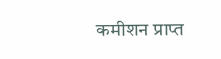कमीशन प्राप्त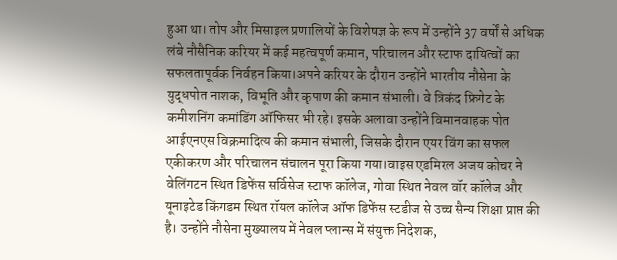हुआ था। तोप और मिसाइल प्रणालियों के विशेषज्ञ के रूप में उन्होंने 37 वर्षों से अधिक लंबे नौसैनिक करियर में कई महत्वपूर्ण कमान, परिचालन और स्टाफ दायित्वों का सफलतापूर्वक निर्वहन किया।अपने करियर के दौरान उन्होंने भारतीय नौसेना के युद्धपोत नाशक, विभूति और कृपाण की कमान संभाली। वे त्रिकंद फ्रिगेट के कमीशनिंग कमांडिंग ऑफिसर भी रहे। इसके अलावा उन्होंने विमानवाहक पोत आईएनएस विक्रमादित्य की कमान संभाली, जिसके दौरान एयर विंग का सफल एकीकरण और परिचालन संचालन पूरा किया गया।वाइस एडमिरल अजय कोचर ने वेलिंगटन स्थित डिफेंस सर्विसेज स्टाफ कॉलेज, गोवा स्थित नेवल वॉर कॉलेज और यूनाइटेड किंगडम स्थित रॉयल कॉलेज ऑफ डिफेंस स्टडीज से उच्च सैन्य शिक्षा प्राप्त की है। उन्होंने नौसेना मुख्यालय में नेवल प्लान्स में संयुक्त निदेशक,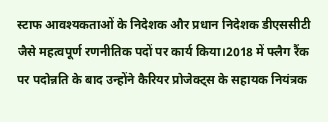स्टाफ आवश्यकताओं के निदेशक और प्रधान निदेशक डीएससीटी जैसे महत्वपूर्ण रणनीतिक पदों पर कार्य किया।2018 में फ्लैग रैंक पर पदोन्नति के बाद उन्होंने कैरियर प्रोजेक्ट्स के सहायक नियंत्रक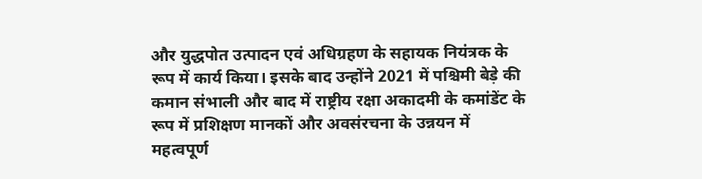और युद्धपोत उत्पादन एवं अधिग्रहण के सहायक नियंत्रक के रूप में कार्य किया। इसके बाद उन्होंने 2021 में पश्चिमी बेड़े की कमान संभाली और बाद में राष्ट्रीय रक्षा अकादमी के कमांडेंट के रूप में प्रशिक्षण मानकों और अवसंरचना के उन्नयन में महत्वपूर्ण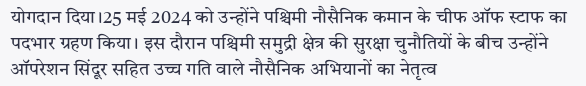योगदान दिया।25 मई 2024 को उन्होंने पश्चिमी नौसैनिक कमान के चीफ ऑफ स्टाफ का पदभार ग्रहण किया। इस दौरान पश्चिमी समुद्री क्षेत्र की सुरक्षा चुनौतियों के बीच उन्होंने ऑपरेशन सिंदूर सहित उच्च गति वाले नौसैनिक अभियानों का नेतृत्व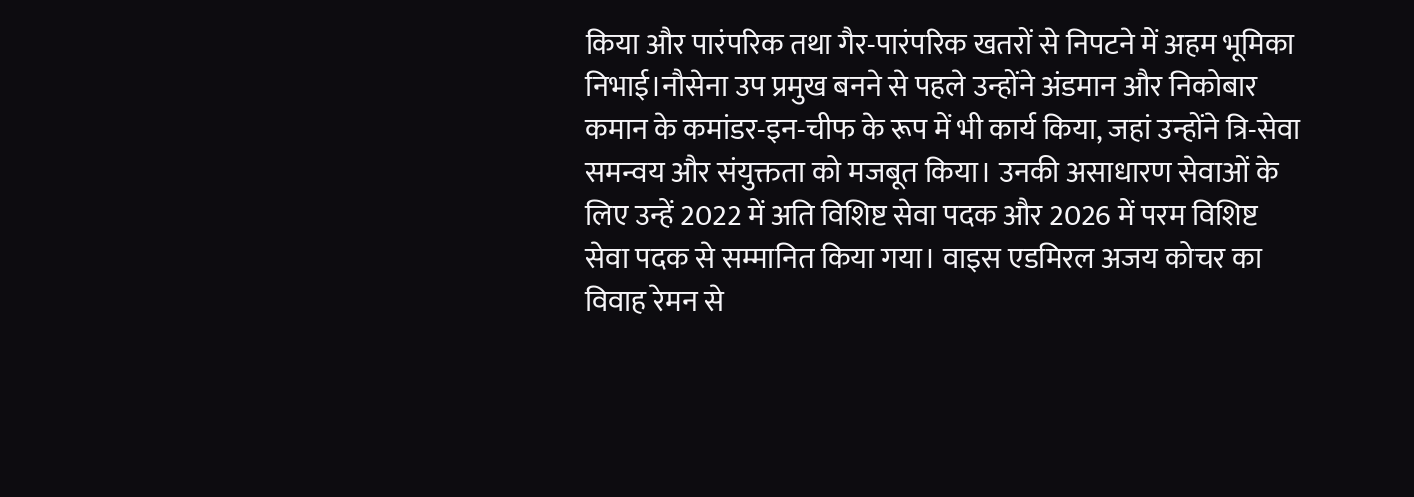किया और पारंपरिक तथा गैर-पारंपरिक खतरों से निपटने में अहम भूमिका निभाई।नौसेना उप प्रमुख बनने से पहले उन्होंने अंडमान और निकोबार कमान के कमांडर-इन-चीफ के रूप में भी कार्य किया, जहां उन्होंने त्रि-सेवा समन्वय और संयुक्तता को मजबूत किया। उनकी असाधारण सेवाओं के लिए उन्हें 2022 में अति विशिष्ट सेवा पदक और 2026 में परम विशिष्ट सेवा पदक से सम्मानित किया गया। वाइस एडमिरल अजय कोचर का विवाह रेमन से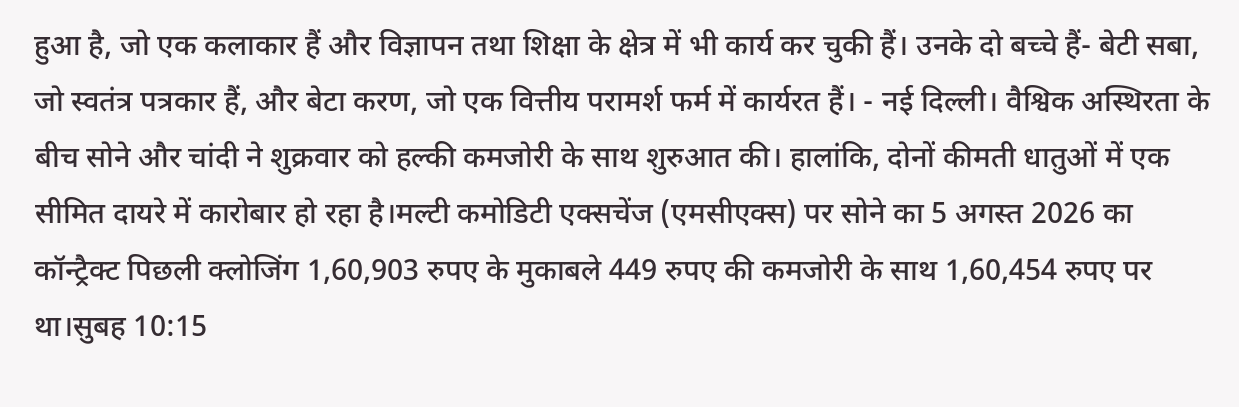हुआ है, जो एक कलाकार हैं और विज्ञापन तथा शिक्षा के क्षेत्र में भी कार्य कर चुकी हैं। उनके दो बच्चे हैं- बेटी सबा, जो स्वतंत्र पत्रकार हैं, और बेटा करण, जो एक वित्तीय परामर्श फर्म में कार्यरत हैं। - नई दिल्ली। वैश्विक अस्थिरता के बीच सोने और चांदी ने शुक्रवार को हल्की कमजोरी के साथ शुरुआत की। हालांकि, दोनों कीमती धातुओं में एक सीमित दायरे में कारोबार हो रहा है।मल्टी कमोडिटी एक्सचेंज (एमसीएक्स) पर सोने का 5 अगस्त 2026 का कॉन्ट्रैक्ट पिछली क्लोजिंग 1,60,903 रुपए के मुकाबले 449 रुपए की कमजोरी के साथ 1,60,454 रुपए पर था।सुबह 10:15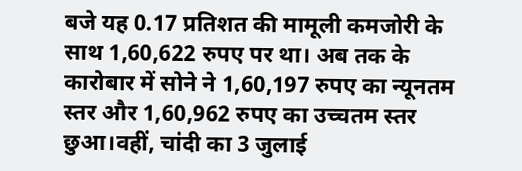बजे यह 0.17 प्रतिशत की मामूली कमजोरी के साथ 1,60,622 रुपए पर था। अब तक के कारोबार में सोने ने 1,60,197 रुपए का न्यूनतम स्तर और 1,60,962 रुपए का उच्चतम स्तर छुआ।वहीं, चांदी का 3 जुलाई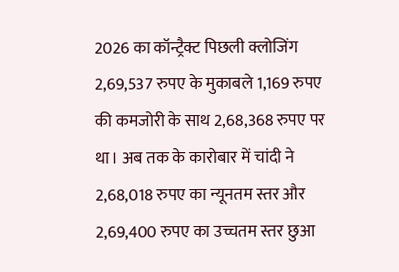2026 का कॉन्ट्रैक्ट पिछली क्लोजिंग 2,69,537 रुपए के मुकाबले 1,169 रुपए की कमजोरी के साथ 2,68,368 रुपए पर था। अब तक के कारोबार में चांदी ने 2,68,018 रुपए का न्यूनतम स्तर और 2,69,400 रुपए का उच्चतम स्तर छुआ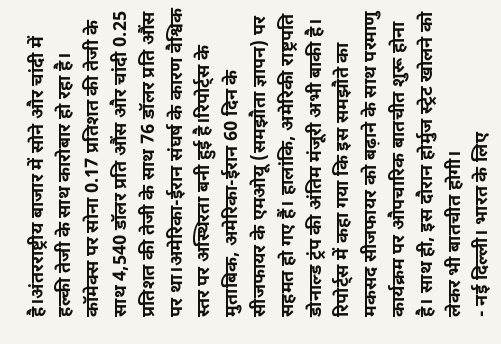है।अंतरराष्ट्रीय बाजार में सोने और चांदी में हल्की तेजी के साथ कारोबार हो रहा है। कॉमेक्स पर सोना 0.17 प्रतिशत की तेजी के साथ 4,540 डॉलर प्रति औंस और चांदी 0.25 प्रतिशत की तेजी के साथ 76 डॉलर प्रति औंस पर था।अमेरिका-ईरान संघर्ष के कारण वैश्विक स्तर पर अस्थिरता बनी हुई है।रिपोर्ट्स के मुताबिक, अमेरिका-ईरान 60 दिन के सीजफायर के एमओयू (समझौता ज्ञापन) पर सहमत हो गए हैं। हालांकि, अमेरिकी राष्ट्रपति डोनाल्ड ट्रंप की अंतिम मंजूरी अभी बाकी है। रिपोर्ट्स में कहा गया कि इस समझौते का मकसद सीजफायर को बढ़ाने के साथ परमाणु कार्यक्रम पर औपचारिक बातचीत शुरू होना है। साथ ही, इस दौरान होर्मुज स्ट्रेट खोलने को लेकर भी बातचीत होगी।
- नई दिल्ली। भारत के लिए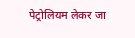पेट्रोलियम लेकर जा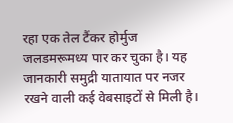रहा एक तेल टैंकर होर्मुज जलडमरूमध्य पार कर चुका है। यह जानकारी समुद्री यातायात पर नजर रखने वाली कई वेबसाइटों से मिली है।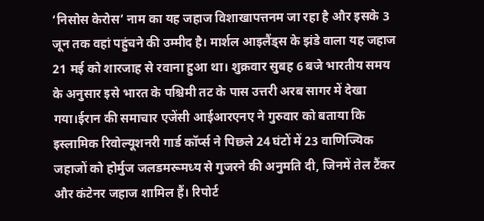‘निसोस केरोस’ नाम का यह जहाज विशाखापत्तनम जा रहा है और इसके 3 जून तक वहां पहुंचने की उम्मीद है। मार्शल आइलैंड्स के झंडे वाला यह जहाज 21 मई को शारजाह से रवाना हुआ था। शुक्रवार सुबह 6 बजे भारतीय समय के अनुसार इसे भारत के पश्चिमी तट के पास उत्तरी अरब सागर में देखा गया।ईरान की समाचार एजेंसी आईआरएनए ने गुरुवार को बताया कि इस्लामिक रिवोल्यूशनरी गार्ड कॉर्प्स ने पिछले 24 घंटों में 23 वाणिज्यिक जहाजों को होर्मुज जलडमरूमध्य से गुजरने की अनुमति दी, जिनमें तेल टैंकर और कंटेनर जहाज शामिल हैं। रिपोर्ट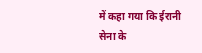में कहा गया कि ईरानी सेना के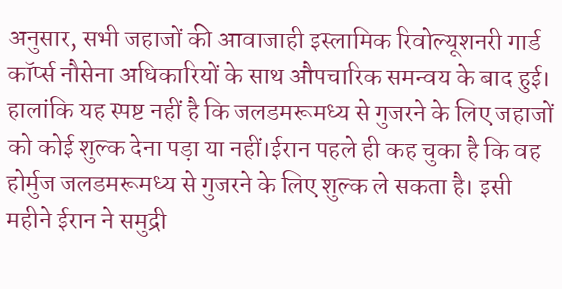अनुसार, सभी जहाजों की आवाजाही इस्लामिक रिवोल्यूशनरी गार्ड कॉर्प्स नौसेना अधिकारियों के साथ औपचारिक समन्वय के बाद हुई। हालांकि यह स्पष्ट नहीं है कि जलडमरूमध्य से गुजरने के लिए जहाजों को कोई शुल्क देना पड़ा या नहीं।ईरान पहले ही कह चुका है कि वह होर्मुज जलडमरूमध्य से गुजरने के लिए शुल्क ले सकता है। इसी महीने ईरान ने समुद्री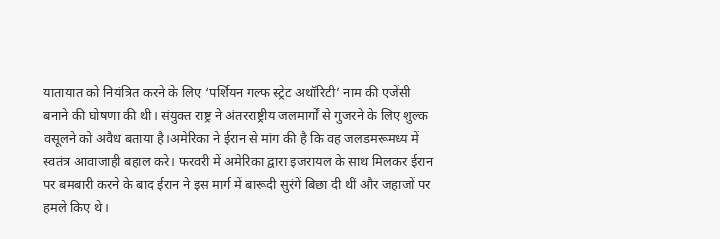यातायात को नियंत्रित करने के लिए ‘पर्शियन गल्फ स्ट्रेट अथॉरिटी’ नाम की एजेंसी बनाने की घोषणा की थी। संयुक्त राष्ट्र ने अंतरराष्ट्रीय जलमार्गों से गुजरने के लिए शुल्क वसूलने को अवैध बताया है।अमेरिका ने ईरान से मांग की है कि वह जलडमरूमध्य में स्वतंत्र आवाजाही बहाल करे। फरवरी में अमेरिका द्वारा इजरायल के साथ मिलकर ईरान पर बमबारी करने के बाद ईरान ने इस मार्ग में बारूदी सुरंगें बिछा दी थीं और जहाजों पर हमले किए थे।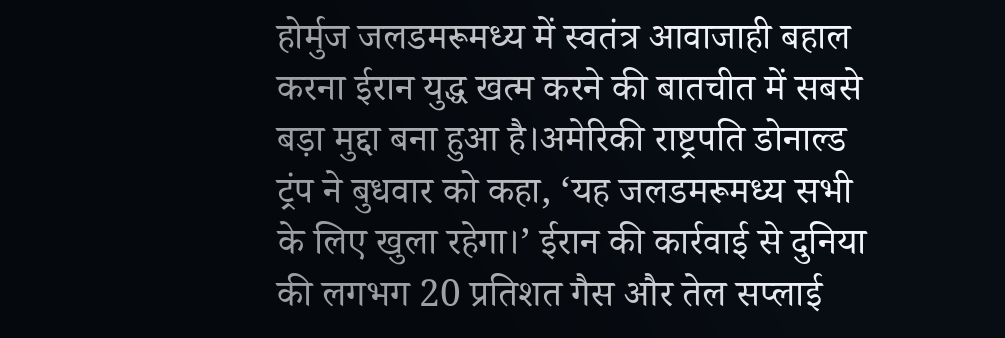होर्मुज जलडमरूमध्य में स्वतंत्र आवाजाही बहाल करना ईरान युद्ध खत्म करने की बातचीत में सबसे बड़ा मुद्दा बना हुआ है।अमेरिकी राष्ट्रपति डोनाल्ड ट्रंप ने बुधवार को कहा, ‘यह जलडमरूमध्य सभी के लिए खुला रहेगा।’ ईरान की कार्रवाई से दुनिया की लगभग 20 प्रतिशत गैस और तेल सप्लाई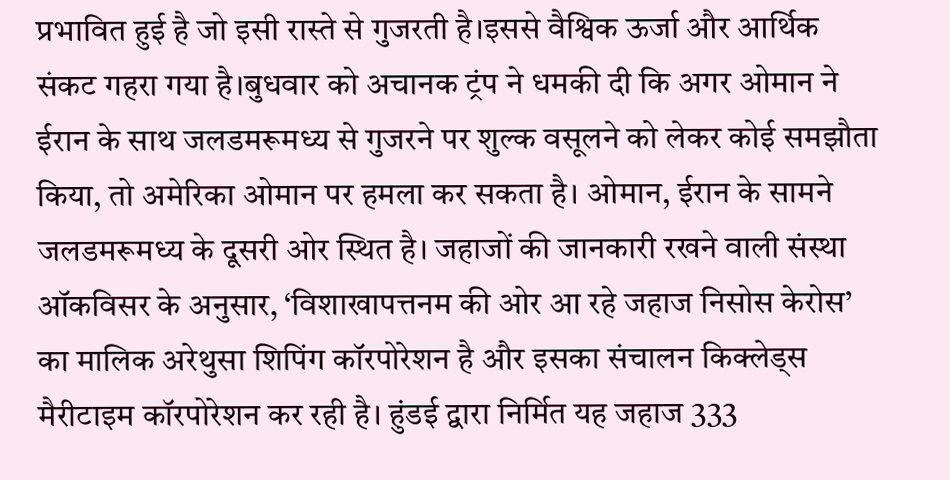प्रभावित हुई है जो इसी रास्ते से गुजरती है।इससे वैश्विक ऊर्जा और आर्थिक संकट गहरा गया है।बुधवार को अचानक ट्रंप ने धमकी दी कि अगर ओमान ने ईरान के साथ जलडमरूमध्य से गुजरने पर शुल्क वसूलने को लेकर कोई समझौता किया, तो अमेरिका ओमान पर हमला कर सकता है। ओमान, ईरान के सामने जलडमरूमध्य के दूसरी ओर स्थित है। जहाजों की जानकारी रखने वाली संस्था ऑकविसर के अनुसार, ‘विशाखापत्तनम की ओर आ रहे जहाज निसोस केरोस’ का मालिक अरेथुसा शिपिंग कॉरपोरेशन है और इसका संचालन किक्लेड्स मैरीटाइम कॉरपोरेशन कर रही है। हुंडई द्वारा निर्मित यह जहाज 333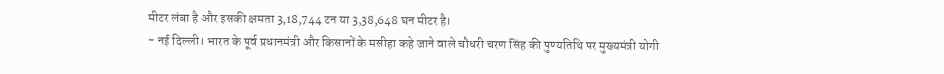मीटर लंबा है और इसकी क्षमता 3,18,744 टन या 3,38,648 घन मीटर है।
- नई दिल्ली। भारत के पूर्व प्रधानमंत्री और किसानों के मसीहा कहे जाने वाले चौधरी चरण सिंह की पुण्यतिथि पर मुख्यमंत्री योगी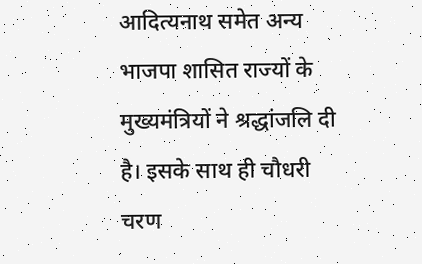आदित्यनाथ समेत अन्य भाजपा शासित राज्यों के मुख्यमंत्रियों ने श्रद्धांजलि दी है। इसके साथ ही चौधरी चरण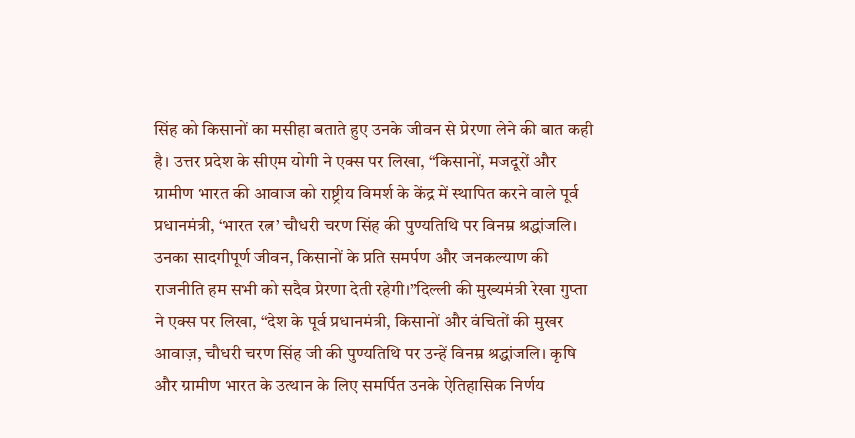सिंह को किसानों का मसीहा बताते हुए उनके जीवन से प्रेरणा लेने की बात कही है। उत्तर प्रदेश के सीएम योगी ने एक्स पर लिखा, “किसानों, मजदूरों और ग्रामीण भारत की आवाज को राष्ट्रीय विमर्श के केंद्र में स्थापित करने वाले पूर्व प्रधानमंत्री, ‘भारत रत्न’ चौधरी चरण सिंह की पुण्यतिथि पर विनम्र श्रद्धांजलि। उनका सादगीपूर्ण जीवन, किसानों के प्रति समर्पण और जनकल्याण की राजनीति हम सभी को सदैव प्रेरणा देती रहेगी।”दिल्ली की मुख्यमंत्री रेखा गुप्ता ने एक्स पर लिखा, “देश के पूर्व प्रधानमंत्री, किसानों और वंचितों की मुखर आवाज़, चौधरी चरण सिंह जी की पुण्यतिथि पर उन्हें विनम्र श्रद्धांजलि। कृषि और ग्रामीण भारत के उत्थान के लिए समर्पित उनके ऐतिहासिक निर्णय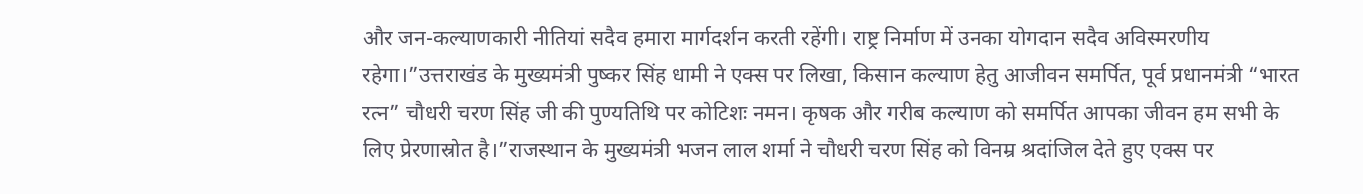और जन-कल्याणकारी नीतियां सदैव हमारा मार्गदर्शन करती रहेंगी। राष्ट्र निर्माण में उनका योगदान सदैव अविस्मरणीय रहेगा।”उत्तराखंड के मुख्यमंत्री पुष्कर सिंह धामी ने एक्स पर लिखा, किसान कल्याण हेतु आजीवन समर्पित, पूर्व प्रधानमंत्री “भारत रत्न” चौधरी चरण सिंह जी की पुण्यतिथि पर कोटिशः नमन। कृषक और गरीब कल्याण को समर्पित आपका जीवन हम सभी के लिए प्रेरणास्रोत है।”राजस्थान के मुख्यमंत्री भजन लाल शर्मा ने चौधरी चरण सिंह को विनम्र श्रदांजिल देते हुए एक्स पर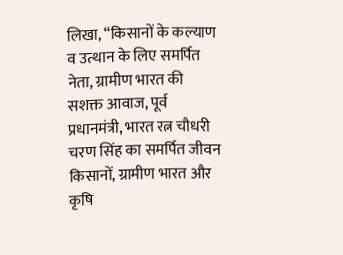लिखा, “किसानों के कल्याण व उत्थान के लिए समर्पित नेता, ग्रामीण भारत की सशक्त आवाज, पूर्व प्रधानमंत्री, भारत रत्न चौधरी चरण सिंह का समर्पित जीवन किसानों, ग्रामीण भारत और कृषि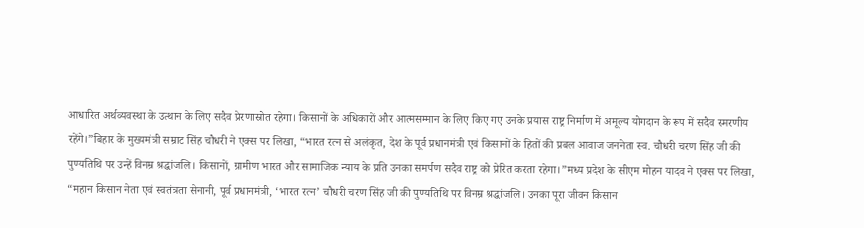आधारित अर्थव्यवस्था के उत्थान के लिए सदैव प्रेरणास्रोत रहेगा। किसानों के अधिकारों और आत्मसम्मान के लिए किए गए उनके प्रयास राष्ट्र निर्माण में अमूल्य योगदान के रूप में सदैव स्मरणीय रहेंगे।”बिहार के मुख्यमंत्री सम्राट सिंह चौधरी ने एक्स पर लिखा, “भारत रत्न से अलंकृत, देश के पूर्व प्रधानमंत्री एवं किसानों के हितों की प्रबल आवाज जननेता स्व. चौधरी चरण सिंह जी की पुण्यतिथि पर उन्हें विनम्र श्रद्धांजलि। किसानों, ग्रामीण भारत और सामाजिक न्याय के प्रति उनका समर्पण सदैव राष्ट्र को प्रेरित करता रहेगा।”मध्य प्रदेश के सीएम मोहन यादव ने एक्स पर लिखा, “महान किसान नेता एवं स्वतंत्रता सेनानी, पूर्व प्रधानमंत्री, ‘भारत रत्न’ चौधरी चरण सिंह जी की पुण्यतिथि पर विनम्र श्रद्धांजलि। उनका पूरा जीवन किसान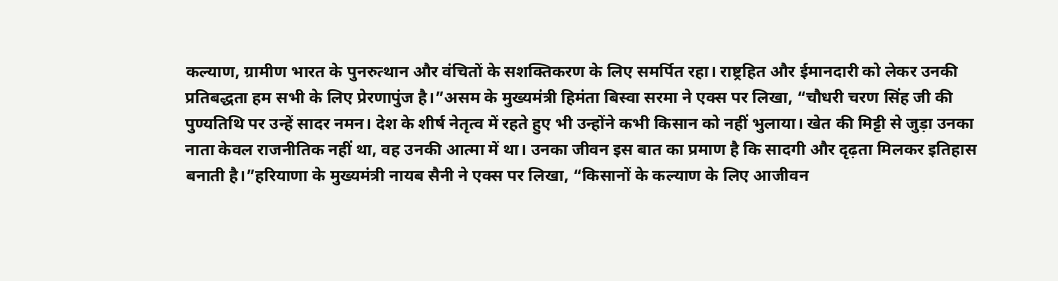कल्याण, ग्रामीण भारत के पुनरुत्थान और वंचितों के सशक्तिकरण के लिए समर्पित रहा। राष्ट्रहित और ईमानदारी को लेकर उनकी प्रतिबद्धता हम सभी के लिए प्रेरणापुंज है।”असम के मुख्यमंत्री हिमंता बिस्वा सरमा ने एक्स पर लिखा, “चौधरी चरण सिंह जी की पुण्यतिथि पर उन्हें सादर नमन। देश के शीर्ष नेतृत्व में रहते हुए भी उन्होंने कभी किसान को नहीं भुलाया। खेत की मिट्टी से जुड़ा उनका नाता केवल राजनीतिक नहीं था, वह उनकी आत्मा में था। उनका जीवन इस बात का प्रमाण है कि सादगी और दृढ़ता मिलकर इतिहास बनाती है।”हरियाणा के मुख्यमंत्री नायब सैनी ने एक्स पर लिखा, “किसानों के कल्याण के लिए आजीवन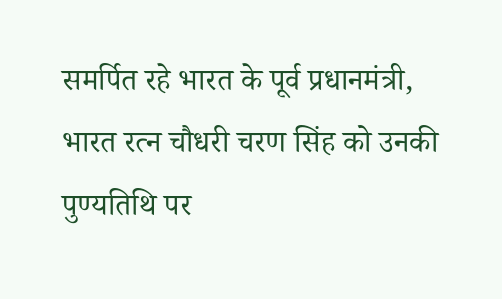समर्पित रहे भारत के पूर्व प्रधानमंत्री, भारत रत्न चौधरी चरण सिंह को उनकी पुण्यतिथि पर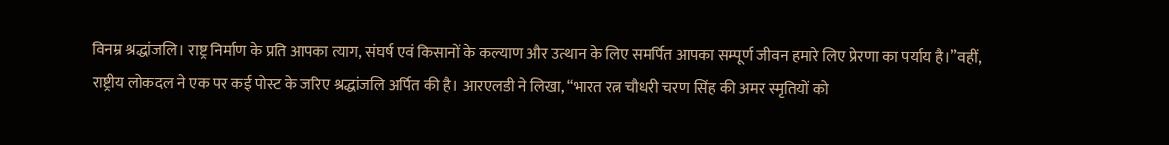विनम्र श्रद्धांजलि। राष्ट्र निर्माण के प्रति आपका त्याग, संघर्ष एवं किसानों के कल्याण और उत्थान के लिए समर्पित आपका सम्पूर्ण जीवन हमारे लिए प्रेरणा का पर्याय है।”वहीं, राष्ट्रीय लोकदल ने एक पर कई पोस्ट के जरिए श्रद्धांजलि अर्पित की है। आरएलडी ने लिखा, “भारत रत्न चौधरी चरण सिंह की अमर स्मृतियों को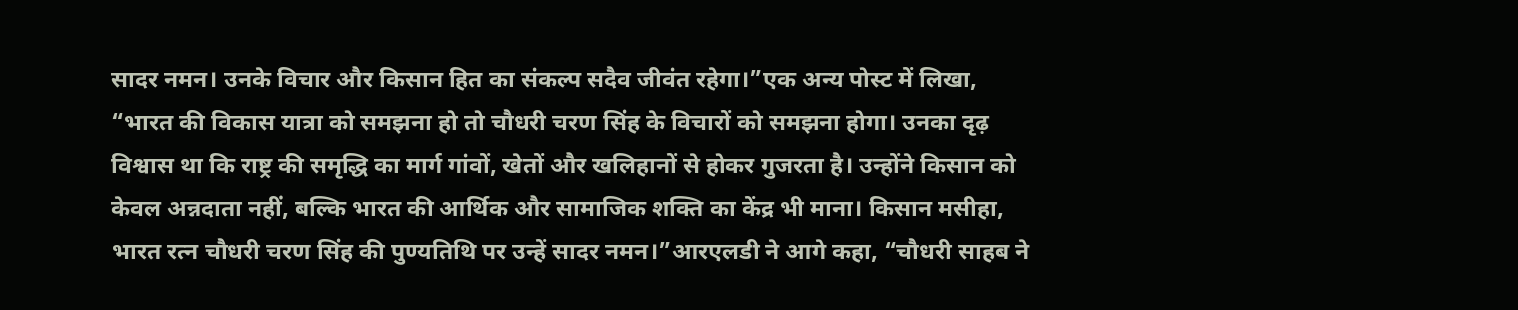सादर नमन। उनके विचार और किसान हित का संकल्प सदैव जीवंत रहेगा।”एक अन्य पोस्ट में लिखा, “भारत की विकास यात्रा को समझना हो तो चौधरी चरण सिंह के विचारों को समझना होगा। उनका दृढ़ विश्वास था कि राष्ट्र की समृद्धि का मार्ग गांवों, खेतों और खलिहानों से होकर गुजरता है। उन्होंने किसान को केवल अन्नदाता नहीं, बल्कि भारत की आर्थिक और सामाजिक शक्ति का केंद्र भी माना। किसान मसीहा, भारत रत्न चौधरी चरण सिंह की पुण्यतिथि पर उन्हें सादर नमन।”आरएलडी ने आगे कहा, “चौधरी साहब ने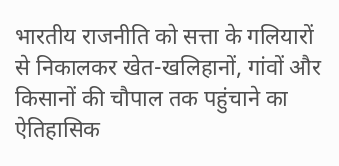भारतीय राजनीति को सत्ता के गलियारों से निकालकर खेत-खलिहानों, गांवों और किसानों की चौपाल तक पहुंचाने का ऐतिहासिक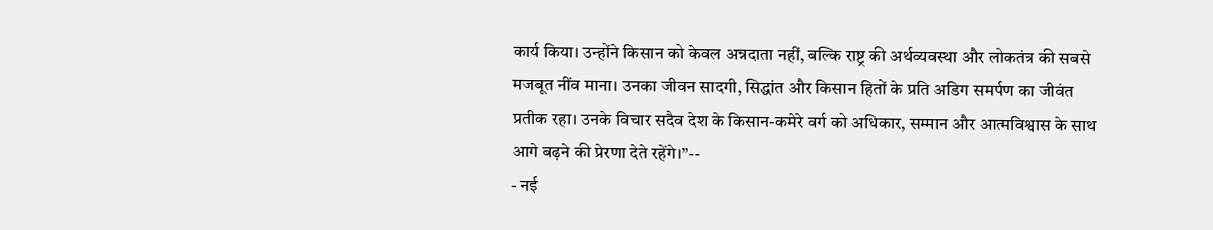कार्य किया। उन्होंने किसान को केवल अन्नदाता नहीं, बल्कि राष्ट्र की अर्थव्यवस्था और लोकतंत्र की सबसे मजबूत नींव माना। उनका जीवन सादगी, सिद्धांत और किसान हितों के प्रति अडिग समर्पण का जीवंत प्रतीक रहा। उनके विचार सदैव देश के किसान-कमेरे वर्ग को अधिकार, सम्मान और आत्मविश्वास के साथ आगे बढ़ने की प्रेरणा देते रहेंगे।”--
- नई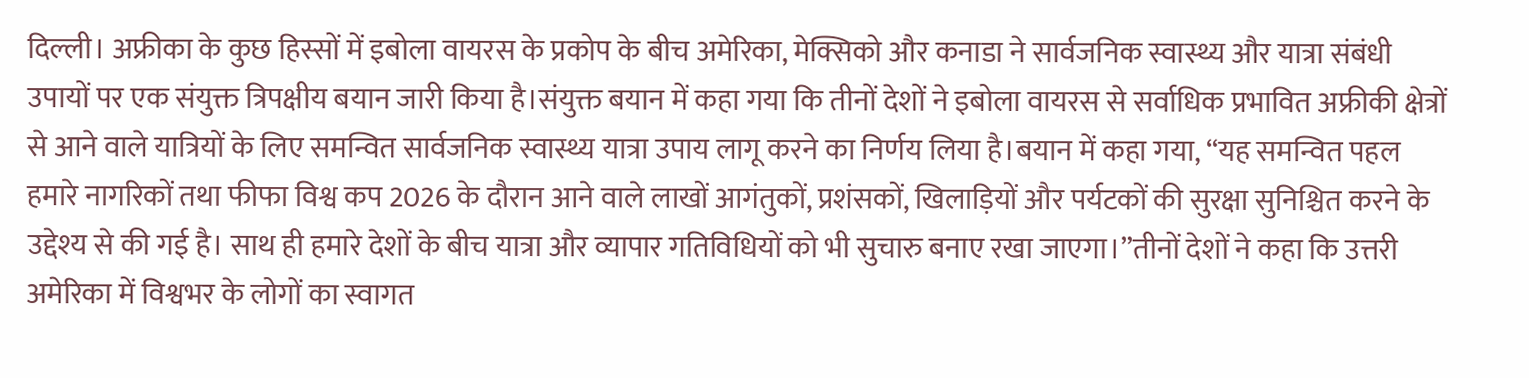दिल्ली। अफ्रीका के कुछ हिस्सों में इबोला वायरस के प्रकोप के बीच अमेरिका, मेक्सिको और कनाडा ने सार्वजनिक स्वास्थ्य और यात्रा संबंधी उपायों पर एक संयुक्त त्रिपक्षीय बयान जारी किया है।संयुक्त बयान में कहा गया कि तीनों देशों ने इबोला वायरस से सर्वाधिक प्रभावित अफ्रीकी क्षेत्रों से आने वाले यात्रियों के लिए समन्वित सार्वजनिक स्वास्थ्य यात्रा उपाय लागू करने का निर्णय लिया है।बयान में कहा गया, “यह समन्वित पहल हमारे नागरिकों तथा फीफा विश्व कप 2026 के दौरान आने वाले लाखों आगंतुकों, प्रशंसकों, खिलाड़ियों और पर्यटकों की सुरक्षा सुनिश्चित करने के उद्देश्य से की गई है। साथ ही हमारे देशों के बीच यात्रा और व्यापार गतिविधियों को भी सुचारु बनाए रखा जाएगा।”तीनों देशों ने कहा कि उत्तरी अमेरिका में विश्वभर के लोगों का स्वागत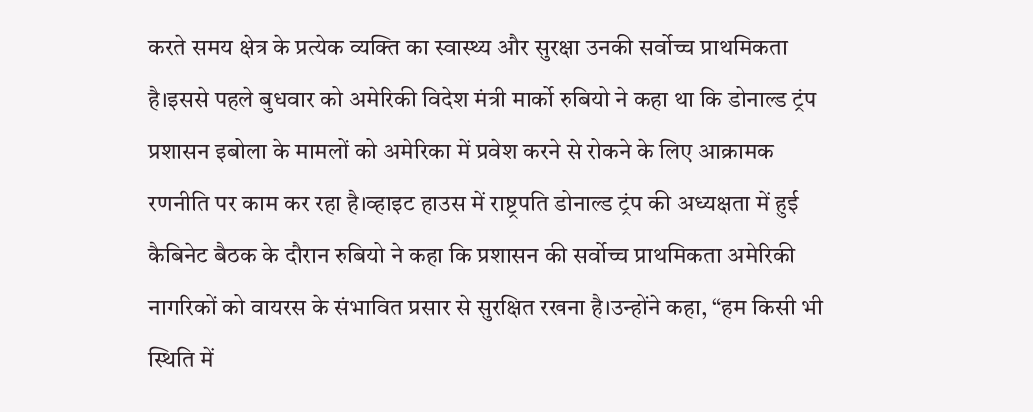करते समय क्षेत्र के प्रत्येक व्यक्ति का स्वास्थ्य और सुरक्षा उनकी सर्वोच्च प्राथमिकता है।इससे पहले बुधवार को अमेरिकी विदेश मंत्री मार्को रुबियो ने कहा था कि डोनाल्ड ट्रंप प्रशासन इबोला के मामलों को अमेरिका में प्रवेश करने से रोकने के लिए आक्रामक रणनीति पर काम कर रहा है।व्हाइट हाउस में राष्ट्रपति डोनाल्ड ट्रंप की अध्यक्षता में हुई कैबिनेट बैठक के दौरान रुबियो ने कहा कि प्रशासन की सर्वोच्च प्राथमिकता अमेरिकी नागरिकों को वायरस के संभावित प्रसार से सुरक्षित रखना है।उन्होंने कहा, “हम किसी भी स्थिति में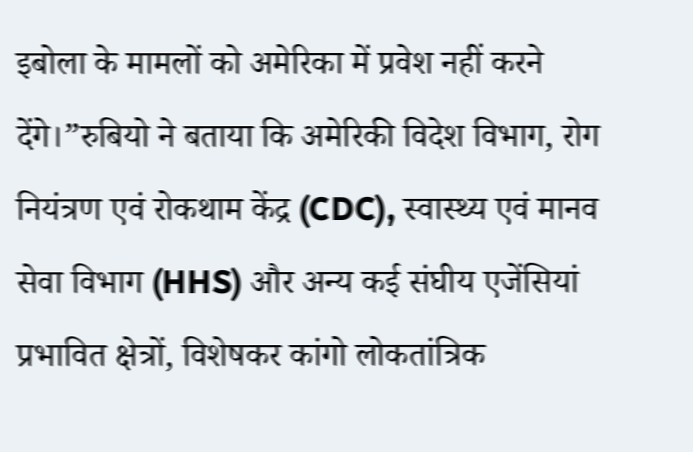इबोला के मामलों को अमेरिका में प्रवेश नहीं करने देंगे।”रुबियो ने बताया कि अमेरिकी विदेश विभाग, रोग नियंत्रण एवं रोकथाम केंद्र (CDC), स्वास्थ्य एवं मानव सेवा विभाग (HHS) और अन्य कई संघीय एजेंसियां प्रभावित क्षेत्रों, विशेषकर कांगो लोकतांत्रिक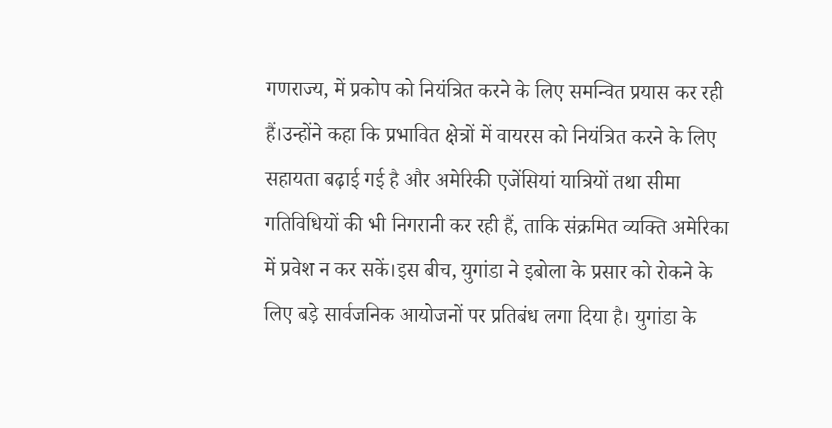गणराज्य, में प्रकोप को नियंत्रित करने के लिए समन्वित प्रयास कर रही हैं।उन्होंने कहा कि प्रभावित क्षेत्रों में वायरस को नियंत्रित करने के लिए सहायता बढ़ाई गई है और अमेरिकी एजेंसियां यात्रियों तथा सीमा गतिविधियों की भी निगरानी कर रही हैं, ताकि संक्रमित व्यक्ति अमेरिका में प्रवेश न कर सकें।इस बीच, युगांडा ने इबोला के प्रसार को रोकने के लिए बड़े सार्वजनिक आयोजनों पर प्रतिबंध लगा दिया है। युगांडा के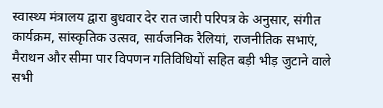स्वास्थ्य मंत्रालय द्वारा बुधवार देर रात जारी परिपत्र के अनुसार, संगीत कार्यक्रम, सांस्कृतिक उत्सव, सार्वजनिक रैलियां, राजनीतिक सभाएं, मैराथन और सीमा पार विपणन गतिविधियों सहित बड़ी भीड़ जुटाने वाले सभी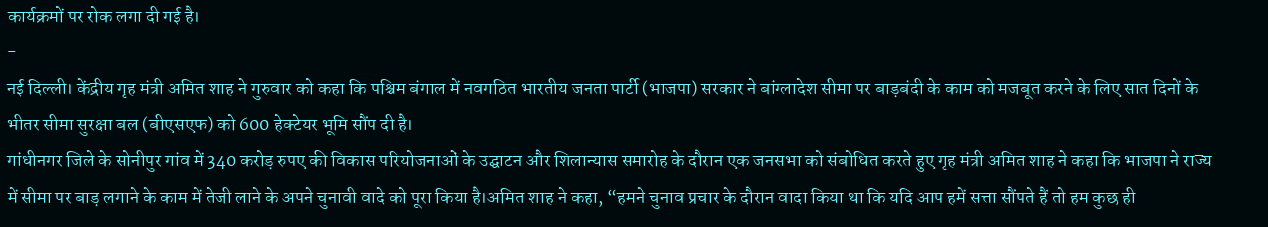कार्यक्रमों पर रोक लगा दी गई है।
-
नई दिल्ली। केंद्रीय गृह मंत्री अमित शाह ने गुरुवार को कहा कि पश्चिम बंगाल में नवगठित भारतीय जनता पार्टी (भाजपा) सरकार ने बांग्लादेश सीमा पर बाड़बंदी के काम को मजबूत करने के लिए सात दिनों के भीतर सीमा सुरक्षा बल (बीएसएफ) को 600 हेक्टेयर भूमि सौंप दी है।
गांधीनगर जिले के सोनीपुर गांव में 340 करोड़ रुपए की विकास परियोजनाओं के उद्घाटन और शिलान्यास समारोह के दौरान एक जनसभा को संबोधित करते हुए गृह मंत्री अमित शाह ने कहा कि भाजपा ने राज्य में सीमा पर बाड़ लगाने के काम में तेजी लाने के अपने चुनावी वादे को पूरा किया है।अमित शाह ने कहा, “हमने चुनाव प्रचार के दौरान वादा किया था कि यदि आप हमें सत्ता सौंपते हैं तो हम कुछ ही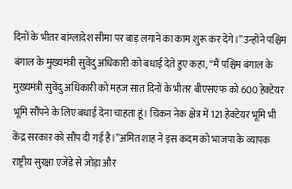दिनों के भीतर बांग्लादेश सीमा पर बाड़ लगाने का काम शुरू कर देंगे।” उन्होंने पश्चिम बंगाल के मुख्यमंत्री सुवेंदु अधिकारी को बधाई देते हुए कहा, “मैं पश्चिम बंगाल के मुख्यमंत्री सुवेंदु अधिकारी को महज सात दिनों के भीतर बीएसएफ को 600 हेक्टेयर भूमि सौंपने के लिए बधाई देना चाहता हूं। चिकन नेक क्षेत्र में 121 हेक्टेयर भूमि भी केंद्र सरकार को सौंप दी गई है।”अमित शाह ने इस कदम को भाजपा के व्यापक राष्ट्रीय सुरक्षा एजेंडे से जोड़ा और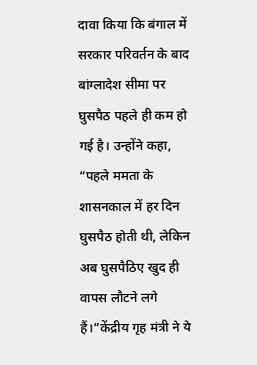दावा किया कि बंगाल में सरकार परिवर्तन के बाद बांग्लादेश सीमा पर घुसपैठ पहले ही कम हो गई है। उन्होंने कहा, “पहले ममता के शासनकाल में हर दिन घुसपैठ होती थी, लेकिन अब घुसपैठिए खुद ही वापस लौटने लगे हैं।”केंद्रीय गृह मंत्री ने ये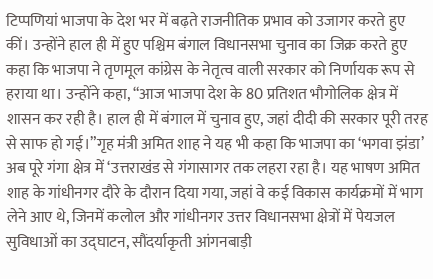टिप्पणियां भाजपा के देश भर में बढ़ते राजनीतिक प्रभाव को उजागर करते हुए कीं। उन्होंने हाल ही में हुए पश्चिम बंगाल विधानसभा चुनाव का जिक्र करते हुए कहा कि भाजपा ने तृणमूल कांग्रेस के नेतृत्व वाली सरकार को निर्णायक रूप से हराया था। उन्होंने कहा, “आज भाजपा देश के 80 प्रतिशत भौगोलिक क्षेत्र में शासन कर रही है। हाल ही में बंगाल में चुनाव हुए, जहां दीदी की सरकार पूरी तरह से साफ हो गई।”गृह मंत्री अमित शाह ने यह भी कहा कि भाजपा का ‘भगवा झंडा’ अब पूरे गंगा क्षेत्र में ‘उत्तराखंड से गंगासागर तक लहरा रहा है। यह भाषण अमित शाह के गांधीनगर दौरे के दौरान दिया गया, जहां वे कई विकास कार्यक्रमों में भाग लेने आए थे, जिनमें कलोल और गांधीनगर उत्तर विधानसभा क्षेत्रों में पेयजल सुविधाओं का उद्घाटन, सौंदर्याकृती आंगनबाड़ी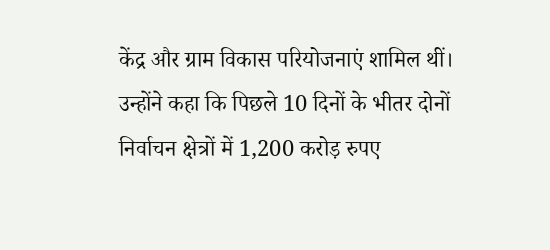केंद्र और ग्राम विकास परियोजनाएं शामिल थीं। उन्होंने कहा कि पिछले 10 दिनों के भीतर दोनों निर्वाचन क्षेत्रों में 1,200 करोड़ रुपए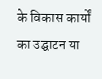के विकास कार्यों का उद्घाटन या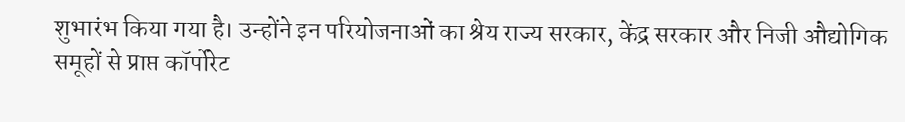शुभारंभ किया गया है। उन्होंने इन परियोजनाओं का श्रेय राज्य सरकार, केंद्र सरकार और निजी औद्योगिक समूहों से प्राप्त कॉर्पोरेट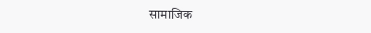सामाजिक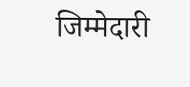जिम्मेदारी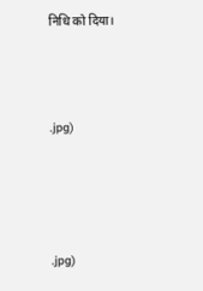निधि को दिया।



.jpg)




.jpg)